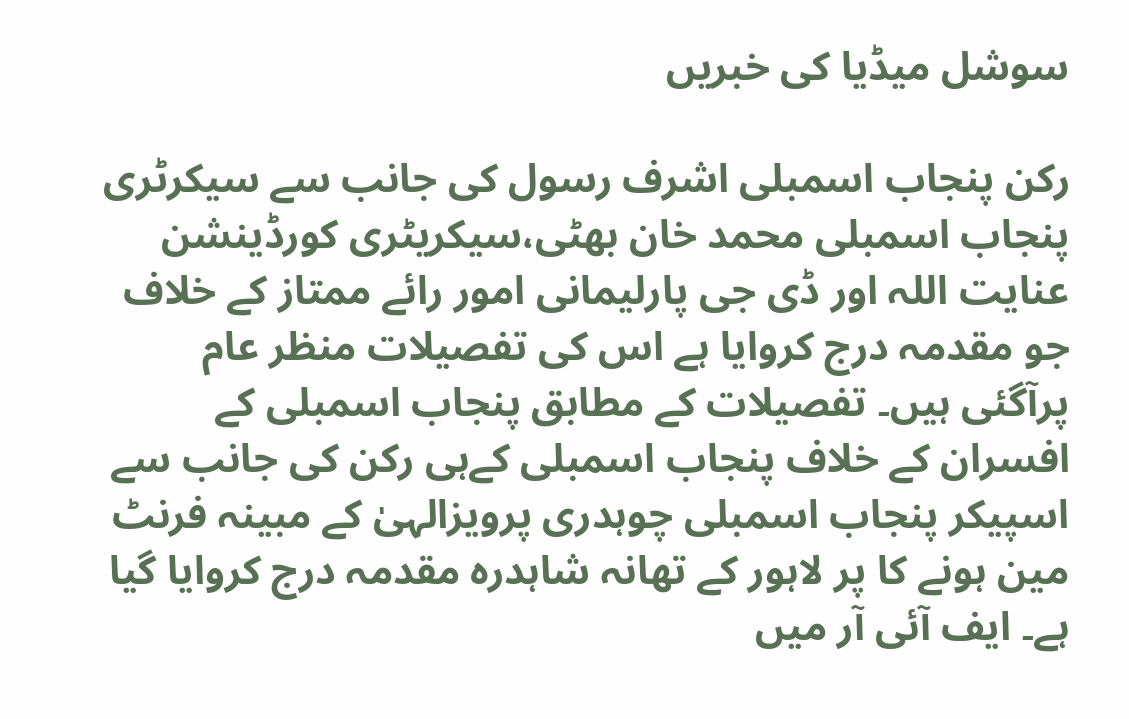سوشل میڈیا کی خبریں

رکن پنجاب اسمبلی اشرف رسول کی جانب سے سیکرٹری پنجاب اسمبلی محمد خان بھٹی،سیکریٹری کورڈینشن عنایت اللہ اور ڈی جی پارلیمانی امور رائے ممتاز کے خلاف جو مقدمہ درج کروایا ہے اس کی تفصیلات منظر عام پرآگئی ہیں۔ تفصیلات کے مطابق پنجاب اسمبلی کے افسران کے خلاف پنجاب اسمبلی کےہی رکن کی جانب سے اسپیکر پنجاب اسمبلی چوہدری پرویزالہیٰ کے مبینہ فرنٹ مین ہونے کا پر لاہور کے تھانہ شاہدرہ مقدمہ درج کروایا گیا ہے۔ ایف آئی آر میں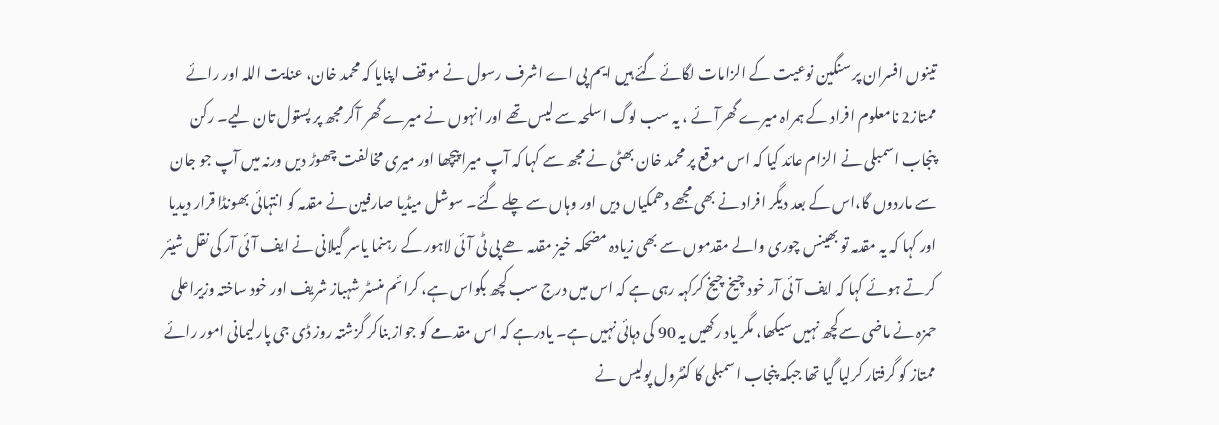تینوں افسران پر سنگین نوعیت کے الزامات لگائے گئے ہیں ایم پی اے اشرف رسول نے موقف اپنایا کہ محمد خان، عنایت اللہ اور رائے ممتاز2 نامعلوم افراد کے ہمراہ میرے گھرآئے ، یہ سب لوگ اسلحہ سے لیس تھے اور انہوں نے میرے گھر آکر مجھ پر پستول تان لیے۔ رکن پنجاب اسمبلی نے الزام عائد کیا کہ اس موقع پر محمد خان بھٹی نے مجھ سے کہا کہ آپ میرا پیچھا اور میری مخالفت چھوڑ دیں ورنہ میں آپ جو جان سے ماردوں گا،اس کے بعد دیگر افراد نے بھی مجھے دھمکیاں دیں اور وہاں سے چلے گئے۔ سوشل میڈیا صارفین نے مقدمہ کو انتہائی بھونڈا قرار دیدیا اور کہا کہ یہ مقدمہ تو بھینس چوری والے مقدموں سے بھی زیادہ مضحکہ خیز مقدمہ ھے پی ٹی آئی لاہور کے رہنما یاسر گیلانی نے ایف آئی آر کی نقل شیئر کرتے ہوئے کہا کہ ایف آئی آر خود چیخ چیخ کرکہہ رہی ہے کہ اس میں درج سب کچھ بکواس ہے، کرائم منسٹر شہباز شریف اور خود ساختہ وزیراعلی حمزہ نے ماضی سےکچھ نہیں سیکھا، مگر یاد رکھیں یہ 90 کی دہائی نہیں ہے۔ یادرہے کہ اس مقدمے کو جواز بناکر گزشتہ روز ڈی جی پارلیمانی امور رائے ممتاز کو گرفتار کرلیا گیا تھا جبکہ پنجاب اسمبلی کا کنٹرول پولیس نے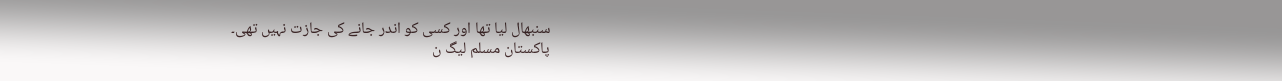سنبھال لیا تھا اور کسی کو اندر جانے کی جازت نہیں تھی۔
پاکستان مسلم لیگ ن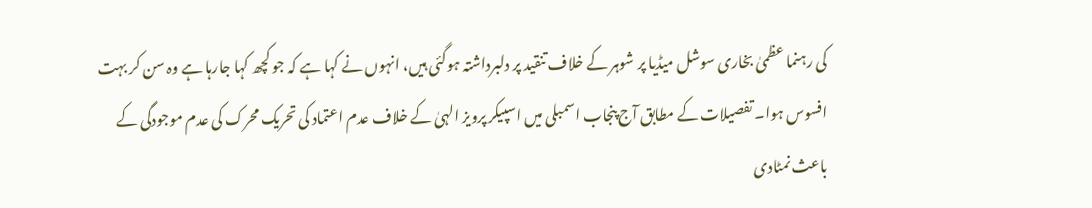کی رہنما عظمیٰ بخاری سوشل میڈیا پر شوہر کے خلاف تنقید پر دلبرداشتہ ہوگئی ہیں، انہوں نے کہا ہے کہ جو کچھ کہا جارہا ہے وہ سن کر بہت افسوس ہوا۔ تفصیلات کے مطابق آج پنجاب اسمبلی میں اسپیکر پرویز الہیٰ کے خلاف عدم اعتماد کی تحریک محرک کی عدم موجودگی کے باعث نمٹادی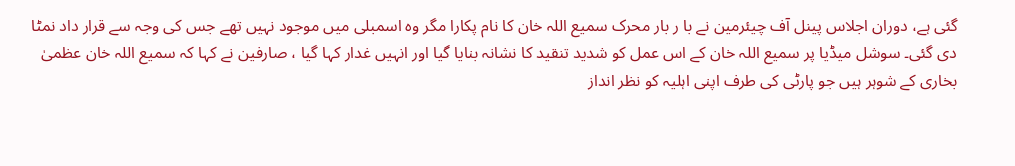گئی ہے، دوران اجلاس پینل آف چیئرمین نے با ر بار محرک سمیع اللہ خان کا نام پکارا مگر وہ اسمبلی میں موجود نہیں تھے جس کی وجہ سے قرار داد نمٹا دی گئی۔ سوشل میڈیا پر سمیع اللہ خان کے اس عمل کو شدید تنقید کا نشانہ بنایا گیا اور انہیں غدار کہا گیا ، صارفین نے کہا کہ سمیع اللہ خان عظمیٰ بخاری کے شوہر ہیں جو پارٹی کی طرف اپنی اہلیہ کو نظر انداز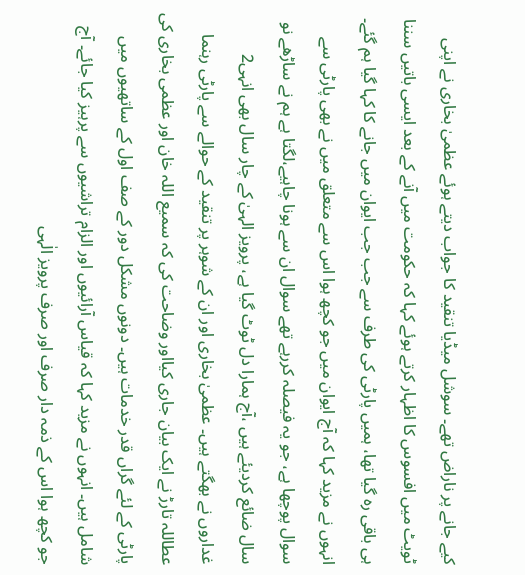کیے جانے پر ناراض تھے۔ سوشل میڈیا تنقید کا جواب دیتے ہوئے عظمیٰ بخاری نے اپنی ٹویٹ میں افسوس کا اظہار کرتے ہوئے کہا کہ حکومت میں آنے کے بعد ایسی باتیں سننا ہی باقی رہ گیا تھا، ہمیں پارٹی کی طرف سے جب جب ایوان میں جانے کا کہا گیا ہم گئے۔ انہوں نے مزید کہا کہ آج ایوان میں جو کچھ ہوا اس سے متعلق میں نے بھی پارٹی سے سوال پوچھا ہے، جو یہ فیصلہ کررہے تھے سوال ان سے ہونا چاہیے،لگتا ہے ہم نے ساڑھے نو سال ضائع کردیئے ہیں ،آج ہمارا دل ٹوٹ گیا ہے، پرویز الہیٰ کے چار سال بھی انہی2 غداروں نے بھگتے ہیں۔ عظمیٰ بخاری اور ان کے شوہر پر تنقید کے حوالے سے پارٹی رہنما عطاللہ تارڑ نے ایک بیان جاری کیااور وضاحت کی کہ سمیع اللہ خان اور عظمی بخاری کی پارٹی کے لئے گراں قدر خدمات ہیں۔ دونوں مشکل دور کے صف اول کے ساتھیوں میں شامل ہیں۔ انہوں نے مزید کہا کہ قیاس آرائیوں اور الزام تراشیوں سے پرہیز کیا جائے۔ آج جو کچھ ہوا اس کے ذمہ دار صرف اور صرف پرویز الٰہی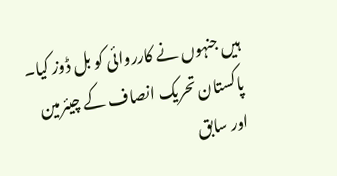ہیں جنہوں نے کارروائی کو بل ڈوز کیا۔
پاکستان تحریک انصاف کے چیئرمین اور سابق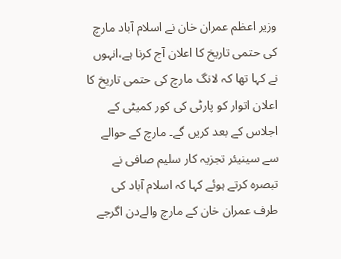وزیر اعظم عمران خان نے اسلام آباد مارچ کی حتمی تاریخ کا اعلان آج کرنا ہے،انہوں نے کہا تھا کہ لانگ مارچ کی حتمی تاریخ کا اعلان اتوار کو پارٹی کی کور کمیٹی کے اجلاس کے بعد کریں گے۔ مارچ کے حوالے سے سینیئر تجزیہ کار سلیم صافی نے تبصرہ کرتے ہوئے کہا کہ اسلام آباد کی طرف عمران خان کے مارچ والےدن اگرجے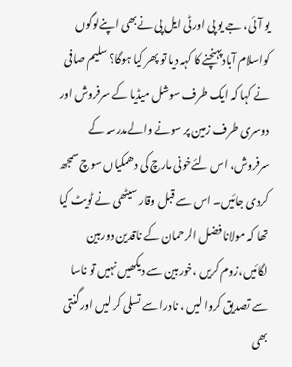یو آئی، جے یو پی اورٹی ایل پی نےبھی اپنےلوگوں کواسلام آبادپہنچنے کا کہہ دیا تو پھر کیا ہوگا؟ سلیم صافی نے کہا کہ ایک طرف سوشل میڈیا کے سرفروش اور دوسری طرف زمین پر سونے والےمدرسہ کے سرفروش، اس لئےخونی مارچ کی دھمکیاں سوچ سمجھ کردی جائیں۔ اس سے قبل وقار سیٹھی نے ٹویٹ کیا تھا کہ مولانا فضل الرحمان کے ناقدین دوربین لگائیں،زوم کریں ،خوربین سے دیکھیں نہیں تو ناسا سے تصدیق کروا لیں ، نادرا سے تسلی کر لیں اور گنتی بھی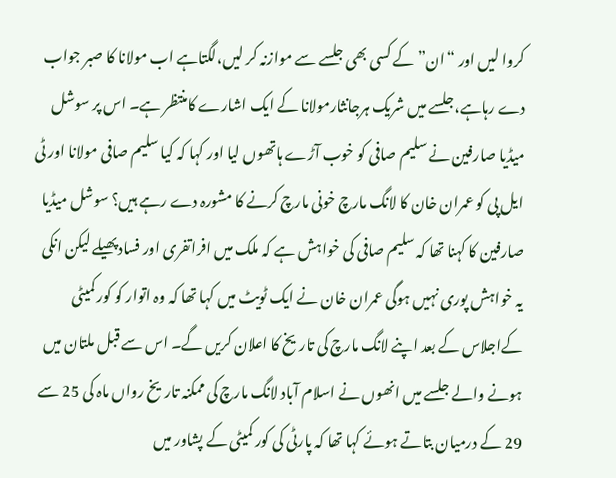کروا لیں اور “ان”کے کسی بھی جلسے سے موازنہ کر لیں،لگتاہے اب مولانا کا صبر جواب دے رہاہے،جلسے میں شریک ہرجانثارمولانا کے ایک اشارے کامنتظر ہے۔ اس پر سوشل میڈیا صارفین نے سلیم صافی کو خوب آڑے ہاتھوں لیا اور کہا کہ کیا سلیم صافی مولانا اور ٹی ایل پی کو عمران خان کا لانگ مارچ خونی مارچ کرنے کا مشورہ دے رہے ہیں؟ سوشل میڈیا صارفین کا کہنا تھا کہ سلیم صافی کی خواہش ہے کہ ملک میں افراتفری اور فساد پھیلے لیکن انکی یہ خواہش پوری نہیں ہوگی عمران خان نے ایک ٹویٹ میں کہا تھا کہ وہ اتوار کو کور کمیٹی کےاجلاس کے بعد اپنے لانگ مارچ کی تاریخ کا اعلان کریں گے۔ اس سے قبل ملتان میں ہونے والے جلسے میں انھوں نے اسلام آباد لانگ مارچ کی ممکنہ تاریخ رواں ماہ کی 25 سے 29 کے درمیان بتاتے ہوئے کہا تھا کہ پارٹی کی کور کمیٹی کے پشاور میں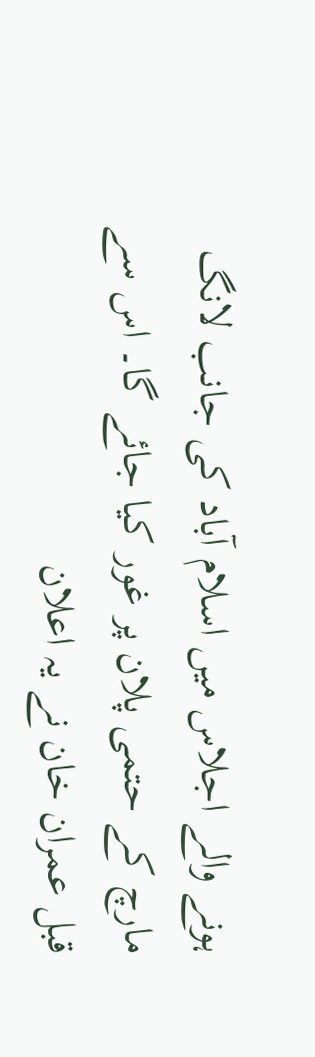ہونے والے اجلاس میں اسلام آباد کی جانب لانگ مارچ کے حتمی پلان پر غور کیا جائے گا۔ اس سے قبل عمران خان نے یہ اعلان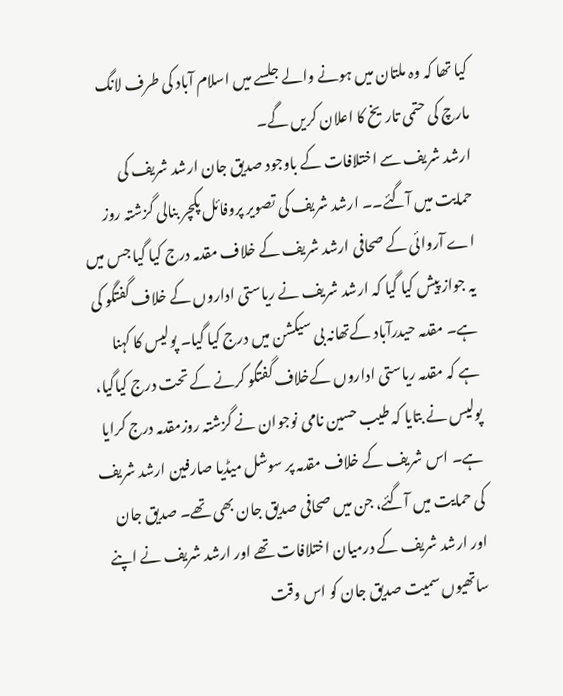کیا تھا کہ وہ ملتان میں ہونے والے جلسے میں اسلام آباد کی طرف لانگ مارچ کی حتمی تاریخ کا اعلان کریں گے۔
ارشد شریف سے اختلافات کے باوجود صدیق جان ارشد شریف کی حمایت میں آگئے۔۔ ارشد شریف کی تصویر پروفائل پکچر بنالی گزشتہ روز اے آروائی کے صحافی ارشد شریف کے خلاف مقدمہ درج کیا گیا جس میں یہ جواز پیش کیا گیا کہ ارشد شریف نے ریاستی اداروں کے خلاف گفتگو کی ہے۔ مقدمہ حیدرآباد کےتھانہ بی سیکشن میں درج کیا گیا۔ پولیس کا کہنا ہے کہ مقدمہ ریاستی اداروں کےخلاف گفتگو کرنے کے تحت درج کیاگیا، پولیس نے بتایا کہ طیب حسین نامی نوجوان نے گزشتہ روزمقدمہ درج کرایا ہے۔ اس شریف کے خلاف مقدمہ پر سوشل میڈیا صارفین ارشد شریف کی حمایت میں آگئے، جن میں صحافی صدیق جان بھی تھے۔ صدیق جان اور ارشد شریف کے درمیان اختلافات تھے اور ارشد شریف نے اپنے ساتھیوں سمیت صدیق جان کو اس وقت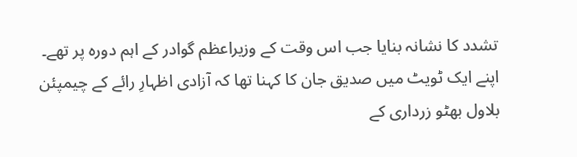تشدد کا نشانہ بنایا جب اس وقت کے وزیراعظم گوادر کے اہم دورہ پر تھے۔ اپنے ایک ٹویٹ میں صدیق جان کا کہنا تھا کہ آزادی اظہارِ رائے کے چیمپئن بلاول بھٹو زرداری کے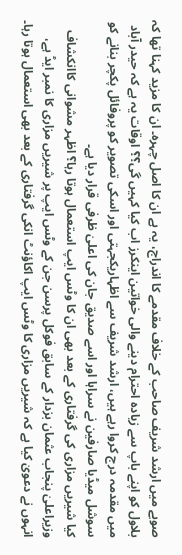صوبے میں ارشد شریف صاحب کے خلاف مقدمے کا اندراج، یہ ہے ان کا اصل چہرہ۔ ان کا مزید کہنا تھا کہ بلاول کو اپنے باپ سے زیادہ احترام دینے والی خواتین اینکرز اب کیا کہیں گی؟؟ اوقات یہ ہے کہ حیدر آباد میں مقدمہ درج کروا رہے ہیں، ارشد شریف سے اظہاریکجہتی اور اسکی تصویر کو پروفائل پکچر بنانے کو سوشل میڈیا صارفین نے سراہا اور اسے صدیق جان کی اعلیٰ ظرفی قرار دیا ہے۔
کیا شیریں مزاری کی گرفتاری کے بعد بھی ان کا وٹس ایپ استعمال ہوتا رہا؟ اظہر مشوانی کاانکشاف وزیراعلیٰ پنجاب عثمان بزدار کے سابق فوکل پرسن جن کے وٹس ایپ پر شیریں مزاری کا نمبر ایڈ ہے، انہوں نے دعویٰ کیا ہے کہ شیریں مزاری کا وٹس ایپ اکاؤنٹ انکی گرفتاری کے بعد بھی استعمال ہوتا رہا۔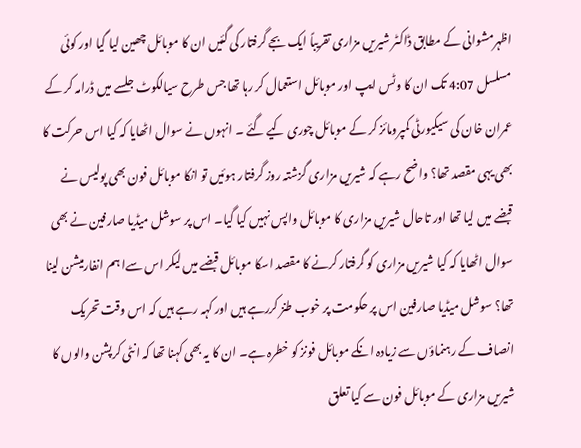اظہرمشوانی کے مطابق ڈاکٹر شیریں مزاری تقریباً ایک بجے گرفتار کی گئیں ان کا موبائل چھین لیا گیا اور کوئی مسلسل 4:07 تک ان کا وٹس ایپ اور موبائل استعمال کر رہا تھا جس طرح سیالکوٹ جلسے میں ڈرامہ کر کے عمران خان کی سیکیورٹی کمپرومائز کر کے موبائل چوری کیے گئے ۔ انہوں نے سوال اٹھایا کہ کیا اس حرکت کا بھی یہی مقصد تھا؟ واضح رہے کہ شیریں مزاری گزشتہ روز گرفتار ہوئیں تو انکا موبائل فون بھی پولیس نے قبضے میں لیا تھا اور تاحال شیریں مزاری کا موبائل واپس نہیں کیا گیا۔ اس پر سوشل میڈیا صارفین نے بھی سوال اٹھایا کہ کیا شیریں مزاری کو گرفتار کرنے کا مقصد اسکا موبائل قبضے میں لیکر اس سےا ہم انفارمیشن لینا تھا؟ سوشل میڈیا صارفین اس پر حکومت پر خوب طنز کررہے ہیں اور کہہ رہے ہیں کہ اس وقت تحریک انصاف کے رہنماؤں سے زیادہ انکے موبائل فونز کو خطرہ ہے۔ ان کا یہ بھی کہنا تھا کہ انٹی کرپشن والوں کا شیریں مزاری کے موبائل فون سے کیا تعلق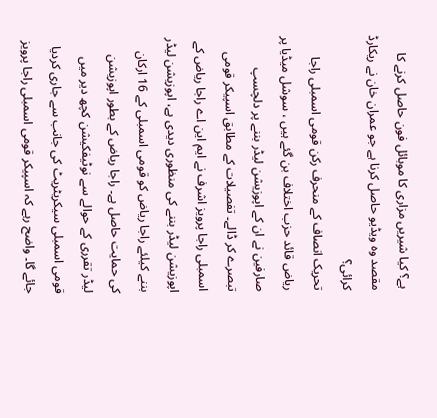ہے؟ کیا شیریں مزاری کا موبائل فون حاصل کرنے کا مقصد وہ ویڈیو حاصل کرنا ہے جو عمران خان نے ریکارڈ کرائی؟
تحریک انصاف کے منحرف رکن قومی اسمبلی راجا ریاض قائد حزب اختلاف بن گئے ہیں ، سوشل میڈیا پر صارفین نے ان کے اپوزیشن لیڈر بننے پر دلچسپ تبصرے کر ڈالے۔ تفصیلات کے مطابق اسپیکر قومی اسمبلی راجا پرویز اشرف نے ایم این اے راجا ریاض کے اپوزیشن لیڈر بننے کی منظوری دیدی ہے، اپوزیشن لیڈر بننے کیلئے راجا ریاض کو قومی اسمبلی کے 16 ارکان کی حمایت حاصل ہے۔ راجا ریاض کے بطور اپوزیشن لیڈر تقرری کے حوالے سے نوٹیفکیشن کچھ دیر میں قومی اسمبلی سیکریٹریٹ کی جانب سے جاری کردیا جائے گا۔ واضح رہے کہ اسپیکر قومی اسمبلی راجا پرویز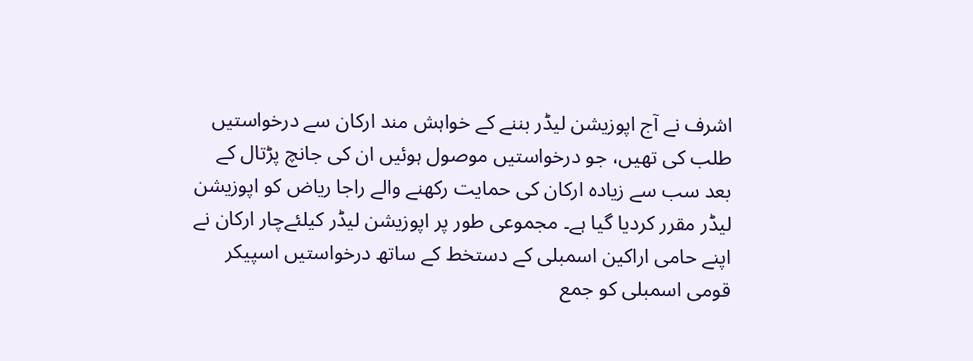اشرف نے آج اپوزیشن لیڈر بننے کے خواہش مند ارکان سے درخواستیں طلب کی تھیں، جو درخواستیں موصول ہوئیں ان کی جانچ پڑتال کے بعد سب سے زیادہ ارکان کی حمایت رکھنے والے راجا ریاض کو اپوزیشن لیڈر مقرر کردیا گیا ہے۔ مجموعی طور پر اپوزیشن لیڈر کیلئےچار ارکان نے اپنے حامی اراکین اسمبلی کے دستخط کے ساتھ درخواستیں اسپیکر قومی اسمبلی کو جمع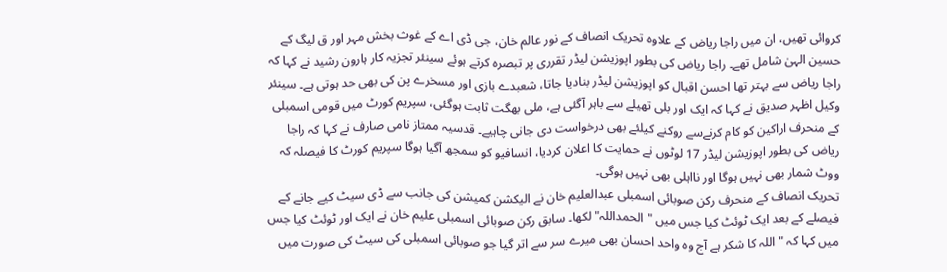کروائی تھیں، ان میں راجا ریاض کے علاوہ تحریک انصاف کے نور عالم خان، جی ڈی اے کے غوث بخش مہر اور ق لیگ کے حسین الہیٰ شامل تھے۔ راجا ریاض کی بطور اپوزیشن لیڈر تقرری پر تبصرہ کرتے ہوئے سینئر تجزیہ کار ہارون رشید نے کہا کہ راجا ریاض سے بہتر تھا احسن اقبال کو اپوزیشن لیڈر بنادیا جاتا، شعبدے بازی اور مسخرے پن کی بھی حد ہوتی ہے۔ سینئر وکیل اظہر صدیق نے کہا کہ ایک اور بلی تھیلے سے باہر آگئی ہے، ملی بھگت ثابت ہوگئی، سپریم کورٹ میں قومی اسمبلی کے منحرف اراکین کو کام کرنےسے روکنے کیلئے بھی درخواست دی جانی چاہیے۔ قدسیہ ممتاز نامی صارف نے کہا کہ راجا ریاض کی بطور اپوزیشن لیڈر 17 لوٹوں نے حمایت کا اعلان کردیا، انسافیو کو سمجھ آگیا ہوگا سپریم کورٹ کا فیصلہ کہ ووٹ شمار بھی نہیں ہوگا اور نااہلی بھی نہیں ہوگی۔
تحریک انصاف کے منحرف رکن صوبائی اسمبلی عبدالعلیم خان نے الیکشن کمیشن کی جانب سے ڈی سیٹ کیے جانے کے فیصلے کے بعد ایک ٹوئٹ کیا جس میں "الحمداللہ" لکھا۔ سابق رکن صوبائی اسمبلی علیم خان نے ایک اور ٹوئٹ کیا جس میں کہا کہ "اللہ کا شکر ہے آج وہ واحد احسان بھی میرے سر سے اتر گیا جو صوبائی اسمبلی کی سیٹ کی صورت میں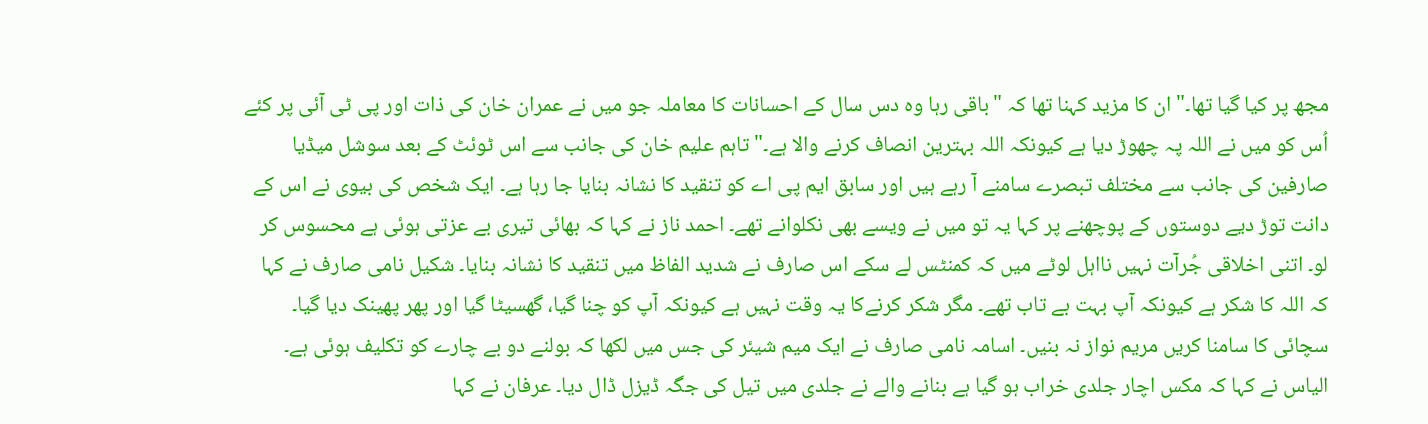مجھ پر کیا گیا تھا۔" ان کا مزید کہنا تھا کہ "باقی رہا وہ دس سال کے احسانات کا معاملہ جو میں نے عمران خان کی ذات اور پی ٹی آئی پر کئے اُس کو میں نے اللہ پہ چھوڑ دیا ہے کیونکہ اللہ بہترین انصاف کرنے والا ہے۔" تاہم علیم خان کی جانب سے اس ٹوئٹ کے بعد سوشل میڈیا صارفین کی جانب سے مختلف تبصرے سامنے آ رہے ہیں اور سابق ایم پی اے کو تنقید کا نشانہ بنایا جا رہا ہے۔ ایک شخص کی بیوی نے اس کے دانت توڑ دیے دوستوں کے پوچھنے پر کہا یہ تو میں نے ویسے بھی نکلوانے تھے۔ احمد ناز نے کہا کہ بھائی تیری بے عزتی ہوئی ہے محسوس کر لو۔ اتنی اخلاقی جُرآت نہیں نااہل لوٹے میں کہ کمنٹس لے سکے اس صارف نے شدید الفاظ میں تنقید کا نشانہ بنایا۔ شکیل نامی صارف نے کہا کہ اللہ کا شکر ہے کیونکہ آپ بہت بے تاب تھے۔ مگر شکر کرنےکا یہ وقت نہیں ہے کیونکہ آپ کو چنا گیا، گھسیٹا گیا اور پھر پھینک دیا گیا۔ سچائی کا سامنا کریں مریم نواز نہ بنیں۔ اسامہ نامی صارف نے ایک میم شیئر کی جس میں لکھا کہ بولنے دو بے چارے کو تکلیف ہوئی ہے۔ الیاس نے کہا کہ مکس اچار جلدی خراب ہو گیا ہے بنانے والے نے جلدی میں تیل کی جگہ ڈیزل ڈال دیا۔ عرفان نے کہا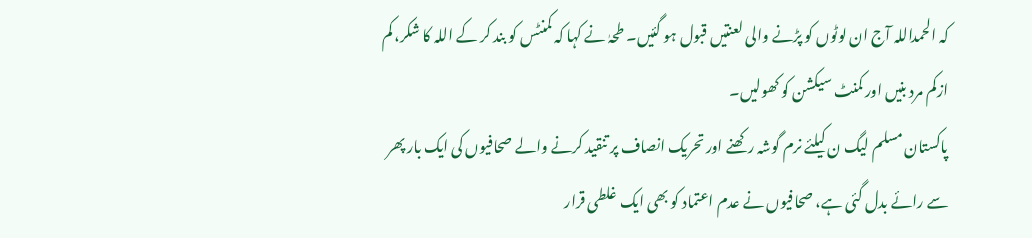کہ الحمداللہ آج ان لوٹوں کو پڑنے والی لعنتیں قبول ہو گئیں۔ طحہٰ نے کہا کہ کمنٹس کو بند کر کے اللہ کا شکر، کم ازکم مرد بنیں اور کمنٹ سیکشن کو کھولیں۔
پاکستان مسلم لیگ ن کیلئے نرم گوشہ رکھنے اور تحریک انصاف پر تنقید کرنے والے صحافیوں کی ایک بار پھر سے رائے بدل گئی ہے، صحافیوں نے عدم اعتماد کو بھی ایک غلطی قرار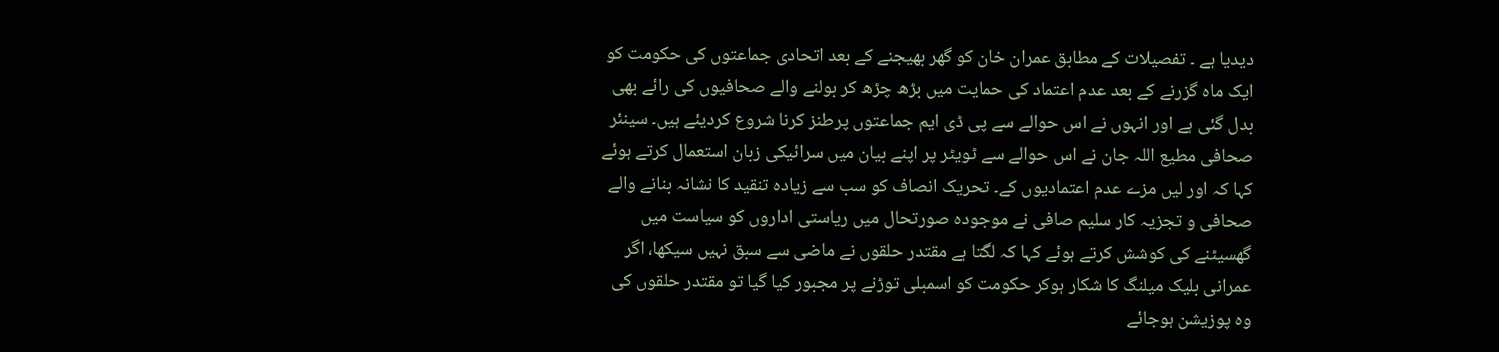دیدیا ہے ۔ تفصیلات کے مطابق عمران خان کو گھر بھیجنے کے بعد اتحادی جماعتوں کی حکومت کو ایک ماہ گزرنے کے بعد عدم اعتماد کی حمایت میں بڑھ چڑھ کر بولنے والے صحافیوں کی رائے بھی بدل گئی ہے اور انہوں نے اس حوالے سے پی ڈی ایم جماعتوں پرطنز کرنا شروع کردیئے ہیں۔ سینئر صحافی مطیع اللہ جان نے اس حوالے سے ٹویٹر پر اپنے بیان میں سرائیکی زبان استعمال کرتے ہوئے کہا کہ اور لیں مزے عدم اعتمادیوں کے۔ تحریک انصاف کو سب سے زیادہ تنقید کا نشانہ بنانے والے صحافی و تجزیہ کار سلیم صافی نے موجودہ صورتحال میں ریاستی اداروں کو سیاست میں گھسیٹنے کی کوشش کرتے ہوئے کہا کہ لگتا ہے مقتدر حلقوں نے ماضی سے سبق نہیں سیکھا، اگر عمرانی بلیک میلنگ کا شکار ہوکر حکومت کو اسمبلی توڑنے پر مجبور کیا گیا تو مقتدر حلقوں کی وہ پوزیشن ہوجائے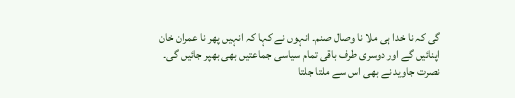گی کہ نا خدا ہی ملا نا وصال صنم۔ انہوں نے کہا کہ انہیں پھر نا عمران خان اپنائیں گے اور دوسری طرف باقی تمام سیاسی جماعتیں بھی بھپر جائیں گی۔ نصرت جاوید نے بھی اس سے ملتا جلتا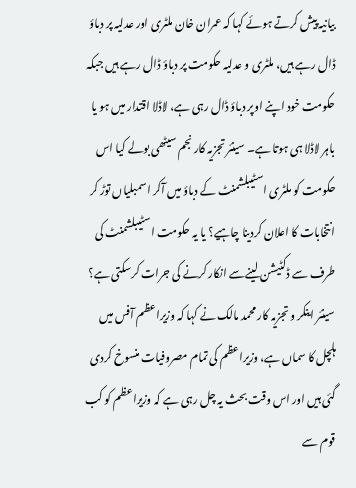بیانیہ پیش کرتے ہوئے کہا کہ عمران خان ملٹری اور عدلیہ پر دباؤ ڈال رہے ہیں، ملٹری و عدلیہ حکومت پر دباؤ ڈال رہے ہیں جبکہ حکومت خود اپنے اوپر دباؤ ڈال رہی ہے، لاڈلا اقتدار میں ہو یا باہر لاڈلا ہی ہوتا ہے۔ سینئر تجزیہ کار نجم سیٹھی بولے کیا اس حکومت کو ملٹری اسٹیبلشمنٹ کے دباؤ میں آکر اسمبلیاں توڑ کر انتخابات کا اعلان کردینا چاہیے؟ یا یہ حکومت اسٹیبلشمنٹ کی طرف سے ڈکٹیشن لینےسے انکار کرنے کی جرات کرسکتی ہے؟ سینئر اینکر و تجزیہ کار محمد مالک نے کہا کہ وزیراعظم آفس میں ہلچل کا سماں ہے، وزیراعظم کی تمام مصروفیات منسوخ کردی گئی ہیں اور اس وقت بحث یہ چل رہی ہے کہ وزیراعظم کو کب قوم سے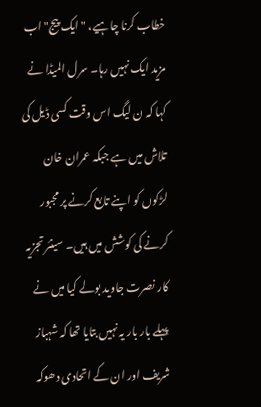خطاب کرنا چاہیے، "ایک پیج" اب مزید ایک نہیں رہا۔ سرل المیڈا نے کہا کہ ن لیگ اس وقت کسی ڈیل کی تلاش میں ہے جبکہ عمران خان لڑکوں کو اپنے تابع کرنے پر مجبور کرنے کی کوشش میں ہیں۔ سینئر تجزیہ کار نصرت جاوید بولے کیا میں نے پہلے بار بار یہ نہیں بتایا تھا کہ شہباز شریف اور ان کے اتحادی دھوکہ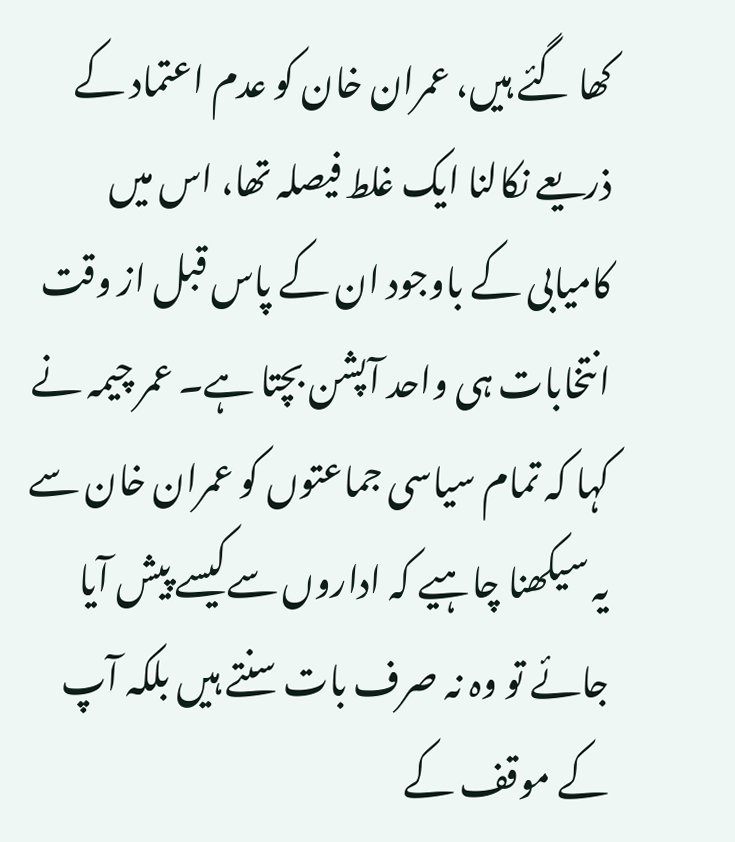کھا گئے ہیں، عمران خان کو عدم اعتماد کے ذریعے نکالنا ایک غلط فیصلہ تھا، اس میں کامیابی کے باوجود ان کے پاس قبل از وقت انتخابات ہی واحد آپشن بچتا ہے۔ عمر چیمہ نے کہا کہ تمام سیاسی جماعتوں کو عمران خان سے یہ سیکھنا چاہیے کہ اداروں سےکیسے پیش آیا جائے تو وہ نہ صرف بات سنتے ہیں بلکہ آپ کے موقف کے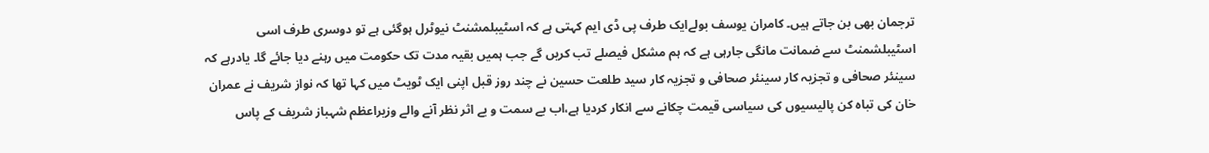ترجمان بھی بن جاتے ہیں۔ کامران یوسف بولےایک طرف پی ڈی ایم کہتی ہے کہ اسٹیبلمشنٹ نیوٹرل ہوگئی ہے تو دوسری طرف اسی اسٹیبلشمنٹ سے ضمانت مانگی جارہی ہے کہ ہم مشکل فیصلے تب کریں گے جب ہمیں بقیہ مدت تک حکومت میں رہنے دیا جائے گا۔ یادرہے کہ سینئر صحافی و تجزیہ کار سینئر صحافی و تجزیہ کار سید طلعت حسین نے چند روز قبل اپنی ایک ٹویٹ میں کہا تھا کہ نواز شریف نے عمران خان کی تباہ کن پالیسیوں کی سیاسی قیمت چکانے سے انکار کردیا ہے،اب بے سمت و بے اثر نظر آنے والے وزیراعظم شہباز شریف کے پاس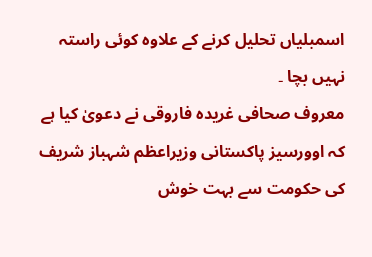اسمبلیاں تحلیل کرنے کے علاوہ کوئی راستہ نہیں بچا ۔
معروف صحافی غریدہ فاروقی نے دعویٰ کیا ہے کہ اوورسیز پاکستانی وزیراعظم شہباز شریف کی حکومت سے بہت خوش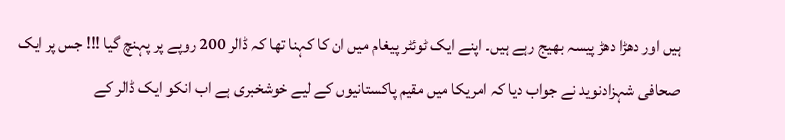ہیں اور دھڑا دھڑ پیسہ بھیج رہے ہیں۔ اپنے ایک ٹوئٹر پیغام میں ان کا کہنا تھا کہ ڈالر 200 روپے پر پہنچ گیا !!! جس پر ایک صحافی شہزادنوید نے جواب دیا کہ امریکا میں مقیم پاکستانیوں کے لیے خوشخبری ہے اب انکو ایک ڈالر کے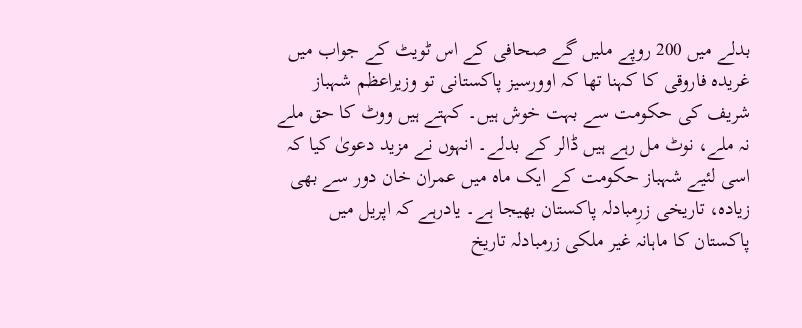بدلے میں 200 روپے ملیں گے صحافی کے اس ٹویٹ کے جواب میں غریدہ فاروقی کا کہنا تھا کہ اوورسیز پاکستانی تو وزیراعظم شہباز شریف کی حکومت سے بہت خوش ہیں۔ کہتے ہیں ووٹ کا حق ملے نہ ملے، نوٹ مل رہے ہیں ڈالر کے بدلے۔ انہوں نے مزید دعویٰ کیا کہ اسی لئیے شہباز حکومت کے ایک ماہ میں عمران خان دور سے بھی زیادہ، تاریخی زرِمبادلہ پاکستان بھیجا ہے۔ یادرہے کہ اپریل میں پاکستان کا ماہانہ غیر ملکی زرمبادلہ تاریخ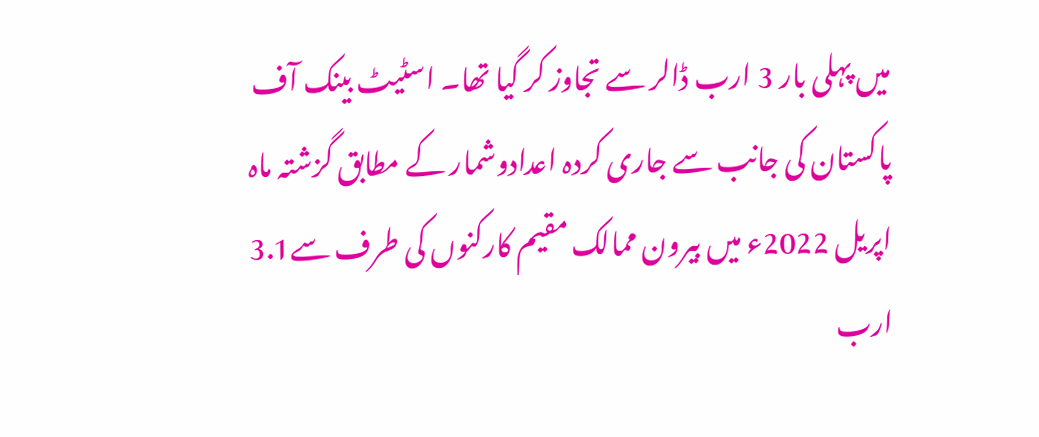میں پہلی بار 3 ارب ڈالر سے تجاوز کر گیا تھا۔ اسٹیٹ بینک آف پاکستان کی جانب سے جاری کردہ اعدادوشمار کے مطابق گزشتہ ماہ اپریل 2022ء میں بیرون ممالک مقیم کارکنوں کی طرف سے3.1 ارب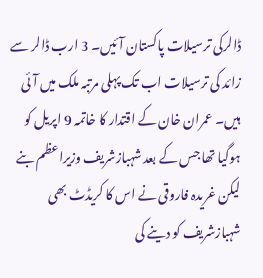ڈالرکی ترسیلات پاکستان آئیں۔ 3 ارب ڈالر سے زائد کی ترسیلات اب تک پہلی مرتبہ ملک میں آئی ہیں۔ عمران خان کے اقتدار کا خاتمہ 9 اپریل کو ہوگیا تھا جس کے بعد شہبازشریف وزیراعظم بنے لیکن غریدہ فاروقی نے اس کا کریڈٹ بھی شہبازشریف کو دینے کی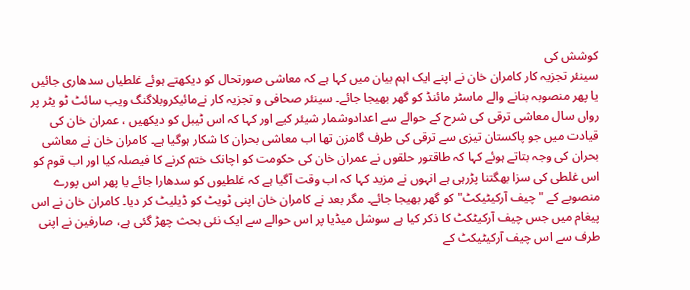کوشش کی
سینئر تجزیہ کار کامران خان نے اپنے ایک اہم بیان میں کہا ہے کہ معاشی صورتحال کو دیکھتے ہوئے غلطیاں سدھاری جائیں یا پھر منصوبہ بنانے والے ماسٹر مائنڈ کو گھر بھیجا جائے۔ سینئر صحافی و تجزیہ کار نےمائیکروبلاگنگ ویب سائٹ ٹو یٹر پر رواں سال معاشی ترقی کی شرح کے حوالے سے اعدادوشمار شیئر کیے اور کہا کہ اس ٹیبل کو دیکھیں ، عمران خان کی قیادت میں جو پاکستان تیزی سے ترقی کی طرف گامزن تھا اب معاشی بحران کا شکار ہوگیا ہے۔ کامران خان نے معاشی بحران کی وجہ بتاتے ہوئے کہا کہ طاقتور حلقوں نے عمران خان کی حکومت کو اچانک ختم کرنے کا فیصلہ کیا اور اب قوم کو اس غلطی کی سزا بھگتنا پڑرہی ہے انہوں نے مزید کہا کہ اب وقت آگیا ہے کہ غلطیوں کو سدھارا جائے یا پھر اس پورے منصوبے کے "چیف آرکیٹیکٹ" کو گھر بھیجا جائے۔ مگر بعد نے کامران خان اپنی ٹویٹ کو ڈیلیٹ کر دیا۔ کامران خان نے اس پیغام میں جس چیف آرکیٹکٹ کا ذکر کیا ہے سوشل میڈیا پر اس حوالے سے ایک نئی بحث چھڑ گئی ہے، صارفین نے اپنی طرف سے اس چیف آرکیٹیکٹ کے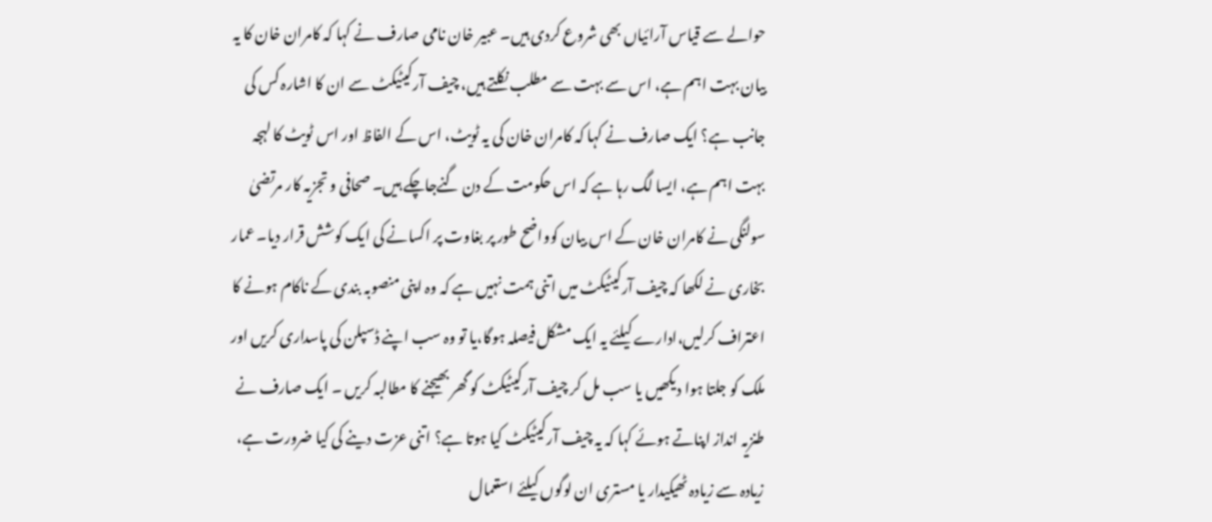حوالے سے قیاس آرائیاں بھی شروع کردی ہیں۔ عبیر خان نامی صارف نے کہا کہ کامران خان کا یہ بیان بہت اہم ہے، اس سے بہت سے مطلب نکلتے ہیں، چیف آرکیٹیکٹ سے ان کا اشارہ کس کی جانب ہے؟ ایک صارف نے کہا کہ کامران خان کی یہ ٹویٹ، اس کے الفاظ اور اس ٹویٹ کا لہجہ بہت اہم ہے، ایسا لگ رہا ہے کہ اس حکومت کے دن گنےجاچکے ہیں۔ صحافی و تجزیہ کار مرتضیٰ سولنگی نے کامران خان کے اس بیان کوواضح طور پر بغاوت پر اکسانے کی ایک کوشش قرار دیا۔ عمار بخاری نے لکھا کہ چیف آرکیٹیکٹ میں اتنی ہمت نہیں ہے کہ وہ اپنی منصوبہ بندی کے ناکام ہونے کا اعتراف کرلیں،ادارے کیلئے یہ ایک مشکل فیصلہ ہوگا،یا تو وہ سب اپنے ڈسپلن کی پاسداری کریں اور ملک کو جلتا ہوا دیکھیں یا سب مل کر چیف آرکیٹیکٹ کو گھر بھیجنے کا مطالبہ کریں ۔ ایک صارف نے طنزیہ انداز اپناتے ہوئے کہا کہ یہ چیف آرکیٹیکٹ کیا ہوتا ہے؟ اتنی عزت دینے کی کیا ضرورت ہے، زیادہ سے زیادہ ٹھیکیدار یا مستری ان لوگوں کیلئے استعمال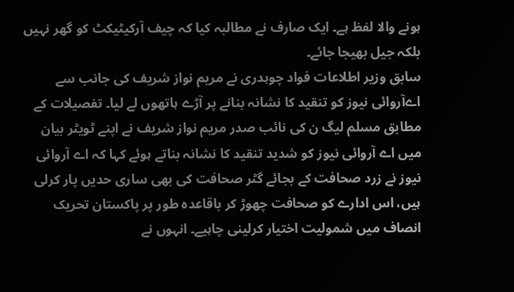ہونے والا لفظ ہے۔ ایک صارف نے مطالبہ کیا کہ چیف آرکیٹیکٹ کو گھر نہیں بلکہ جیل بھیجا جائے۔
سابق وزیر اطلاعات فواد چوہدری نے مریم نواز شریف کی جانب سے اےآروائی نیوز کو تنقید کا نشانہ بنانے پر آڑے ہاتھوں لے لیا۔ تفصیلات کے مطابق مسلم لیگ ن کی نائب صدر مریم نواز شریف نے اپنے ٹویٹر بیان میں اے آروائی نیوز کو شدید تنقید کا نشانہ بناتے ہوئے کہا کہ اے آروائی نیوز نے زرد صحافت کے بجائے گٹر صحافت کی بھی ساری حدیں پار کرلی ہیں، اس ادارے کو صحافت چھوڑ کر باقاعدہ طور پر پاکستان تحریک انصاف میں شمولیت اختیار کرلینی چاہیے۔ انہوں نے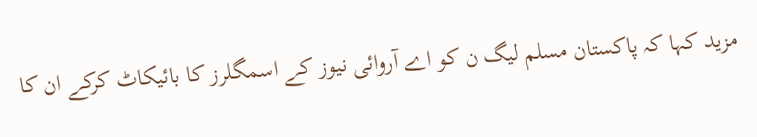مزید کہا کہ پاکستان مسلم لیگ ن کو اے آروائی نیوز کے اسمگلرز کا بائیکاٹ کرکے ان کا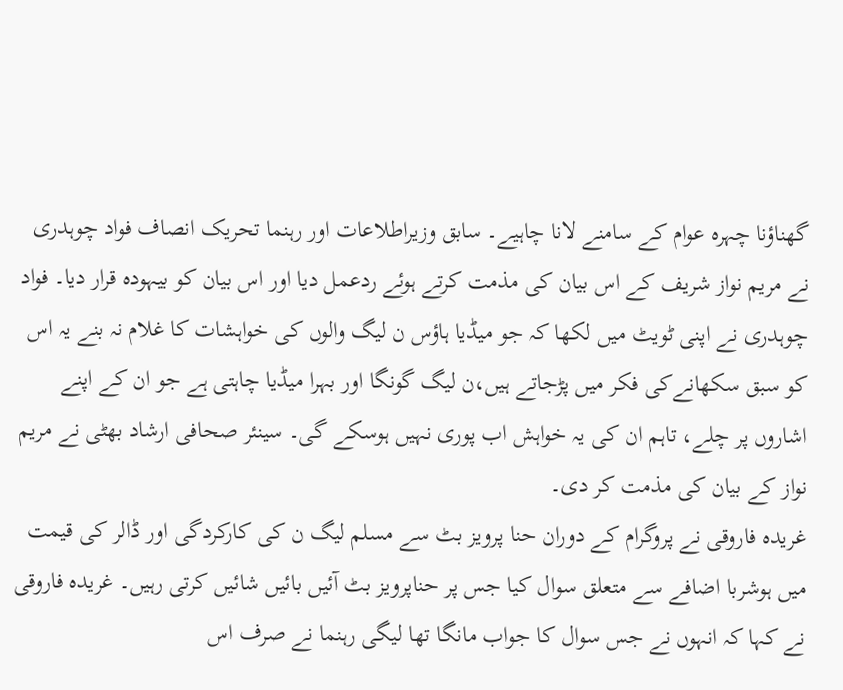گھناؤنا چہرہ عوام کے سامنے لانا چاہیے۔ سابق وزیراطلاعات اور رہنما تحریک انصاف فواد چوہدری نے مریم نواز شریف کے اس بیان کی مذمت کرتے ہوئے ردعمل دیا اور اس بیان کو بیہودہ قرار دیا۔ فواد چوہدری نے اپنی ٹویٹ میں لکھا کہ جو میڈیا ہاؤس ن لیگ والوں کی خواہشات کا غلام نہ بنے یہ اس کو سبق سکھانےکی فکر میں پڑجاتے ہیں،ن لیگ گونگا اور بہرا میڈیا چاہتی ہے جو ان کے اپنے اشاروں پر چلے، تاہم ان کی یہ خواہش اب پوری نہیں ہوسکے گی۔ سینئر صحافی ارشاد بھٹی نے مریم نواز کے بیان کی مذمت کر دی۔
غریدہ فاروقی نے پروگرام کے دوران حنا پرویز بٹ سے مسلم لیگ ن کی کارکردگی اور ڈالر کی قیمت میں ہوشربا اضافے سے متعلق سوال کیا جس پر حناپرویز بٹ آئیں بائیں شائیں کرتی رہیں۔ غریدہ فاروقی نے کہا کہ انہوں نے جس سوال کا جواب مانگا تھا لیگی رہنما نے صرف اس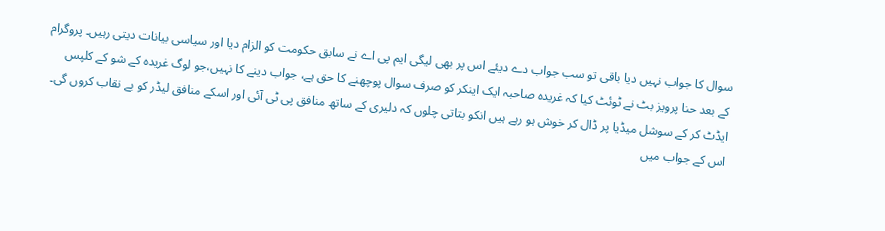سوال کا جواب نہیں دیا باقی تو سب جواب دے دیئے اس پر بھی لیگی ایم پی اے نے سابق حکومت کو الزام دیا اور سیاسی بیانات دیتی رہیں۔ پروگرام کے بعد حنا پرویز بٹ نے ٹوئٹ کیا کہ غریدہ صاحبہ ایک اینکر کو صرف سوال پوچھنے کا حق ہے، جواب دینے کا نہیں،جو لوگ غریدہ کے شو کے کلپس ایڈٹ کر کے سوشل میڈیا پر ڈال کر خوش ہو رہے ہیں انکو بتاتی چلوں کہ دلیری کے ساتھ منافق پی ٹی آئی اور اسکے منافق لیڈر کو بے نقاب کروں گی۔ اس کے جواب میں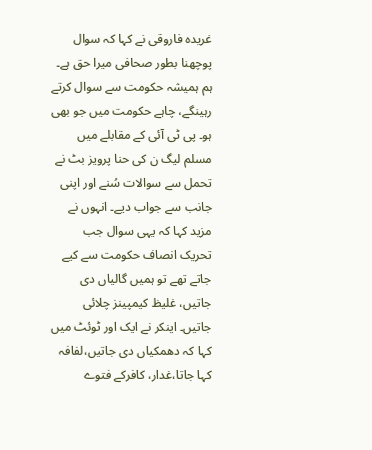غریدہ فاروقی نے کہا کہ سوال پوچھنا بطور صحافی میرا حق ہے۔ ہم ہمیشہ حکومت سے سوال کرتے رہینگے، چاہے حکومت میں جو بھی ہو۔ پی ٹی آئی کے مقابلے میں مسلم لیگ ن کی حنا پرویز بٹ نے تحمل سے سوالات سُنے اور اپنی جانب سے جواب دیے۔ انہوں نے مزید کہا کہ یہی سوال جب تحریک انصاف حکومت سے کیے جاتے تھے تو ہمیں گالیاں دی جاتیں، غلیظ کیمپینز چلائی جاتیں۔ اینکر نے ایک اور ٹوئٹ میں کہا کہ دھمکیاں دی جاتیں،لفافہ کہا جاتا،غدار، کافرکے فتوے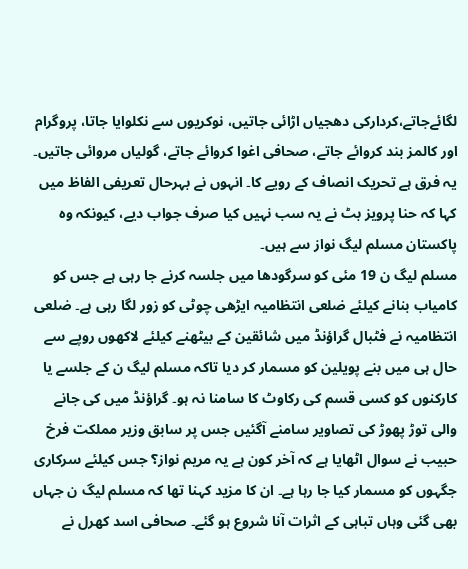لگائےجاتے،کردارکی دھجیاں اڑائی جاتیں، نوکریوں سے نکلوایا جاتا، پروگرام اور کالمز بند کروائے جاتے، صحافی اغوا کروائے جاتے، گولیاں مروائی جاتیں۔ یہ فرق ہے تحریک انصاف کے رویے کا۔ انہوں نے بہرحال تعریفی الفاظ میں کہا کہ حنا پرویز بٹ نے یہ سب نہیں کیا صرف جواب دیے، کیونکہ وہ پاکستان مسلم لیگ نواز سے ہیں۔
مسلم لیگ ن 19 مئی کو سرگودھا میں جلسہ کرنے جا رہی ہے جس کو کامیاب بنانے کیلئے ضلعی انتظامیہ ایڑھی چوٹی کو زور لگا رہی ہے۔ ضلعی انتظامیہ نے فٹبال گراؤنڈ میں شائقین کے بیٹھنے کیلئے لاکھوں روپے سے حال ہی میں بنے پویلین کو مسمار کر دیا تاکہ مسلم لیگ ن کے جلسے یا کارکنوں کو کسی قسم کی رکاوٹ کا سامنا نہ ہو۔ گراؤنڈ میں کی جانے والی توڑ پھوڑ کی تصاویر سامنے آگئیں جس پر سابق وزیر مملکت فرخ حبیب نے سوال اٹھایا ہے کہ آخر کون ہے یہ مریم نواز؟ جس کیلئے سرکاری جگہوں کو مسمار کیا جا رہا ہے۔ ان کا مزید کہنا تھا کہ مسلم لیگ ن جہاں بھی گئی وہاں تباہی کے اثرات آنا شروع ہو گئے۔ صحافی اسد کھرل نے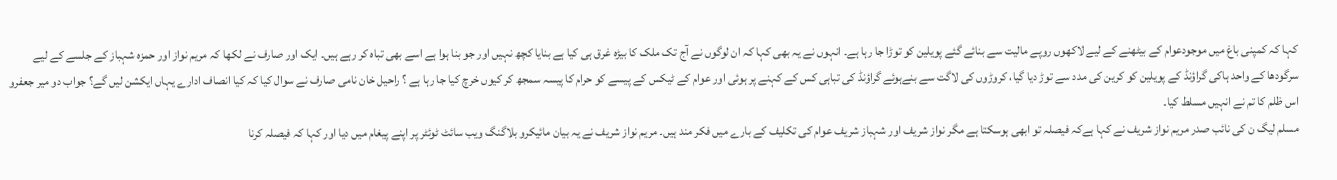کہا کہ کمپنی باغ میں موجودعوام کے بیٹھنے کے لیے لاکھوں روپے مالیت سے بنائے گئے پویلین کو توڑا جا رہا ہے۔ انہوں نے یہ بھی کہا کہ ان لوگوں نے آج تک ملک کا بیڑہ غرق ہی کیا ہے بنایا کچھ نہیں اور جو بنا ہوا ہے اسے بھی تباہ کر رہے ہیں۔ ایک اور صارف نے لکھا کہ مریم نواز اور حمزہ شہباز کے جلسے کے لیے سرگودھا کے واحد ہاکی گراؤنڈ کے پویلین کو کرین کی مدد سے توڑ دیا گیا، کروڑوں کی لاگت سے بنےہوئے گراؤنڈ کی تباہی کس کے کہنے پر ہوئی اور عوام کے ٹیکس کے پیسے کو حرام کا پیسہ سمجھ کر کیوں خرچ کیا جا رہا ہے ؟ راحیل خان نامی صارف نے سوال کیا کہ کیا انصاف ادارے یہاں ایکشن لیں گے؟ جواب دو میر جعفرو اس ظلم کا تم نے انہیں مسلط کیا۔
مسلم لیگ ن کی نائب صدر مریم نواز شریف نے کہا ہےکہ فیصلہ تو ابھی ہوسکتا ہے مگر نواز شریف اور شہباز شریف عوام کی تکلیف کے بارے میں فکر مند ہیں۔ مریم نواز شریف نے یہ بیان مائیکرو بلاگنگ ویب سائٹ ٹوئٹر پر اپنے پیغام میں دیا اور کہا کہ فیصلہ کرنا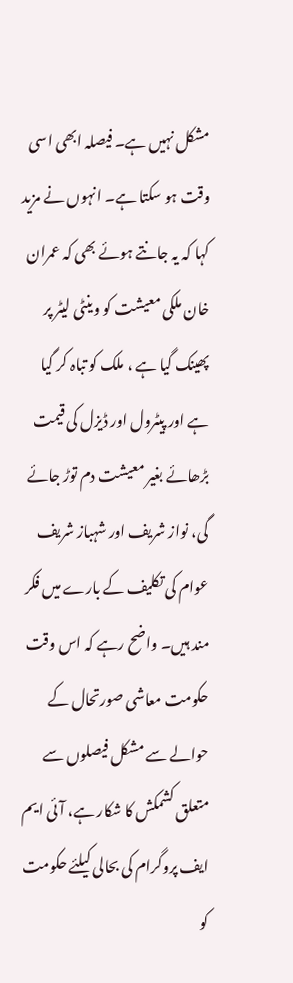مشکل نہیں ہے۔ فیصلہ ابھی اسی وقت ہو سکتا ہے۔ انہوں نے مزید کہا کہ یہ جانتے ہوئے بھی کہ عمران خان ملکی معیشت کو وینٹی لیٹر پر پھینک گیا ہے ، ملک کو تباہ کر گیا ہے اور پیٹرول اور ڈیزل کی قیمت بڑھائے بغیر معیشت دم توڑ جائے گی، نواز شریف اور شہباز شریف عوام کی تکلیف کے بارے میں فکر مند ہیں۔ واضح رہے کہ اس وقت حکومت معاشی صورتحال کے حوالے سے مشکل فیصلوں سے متعلق کشمکش کا شکار ہے، آئی ایم ایف پروگرام کی بحالی کیلئے حکومت کو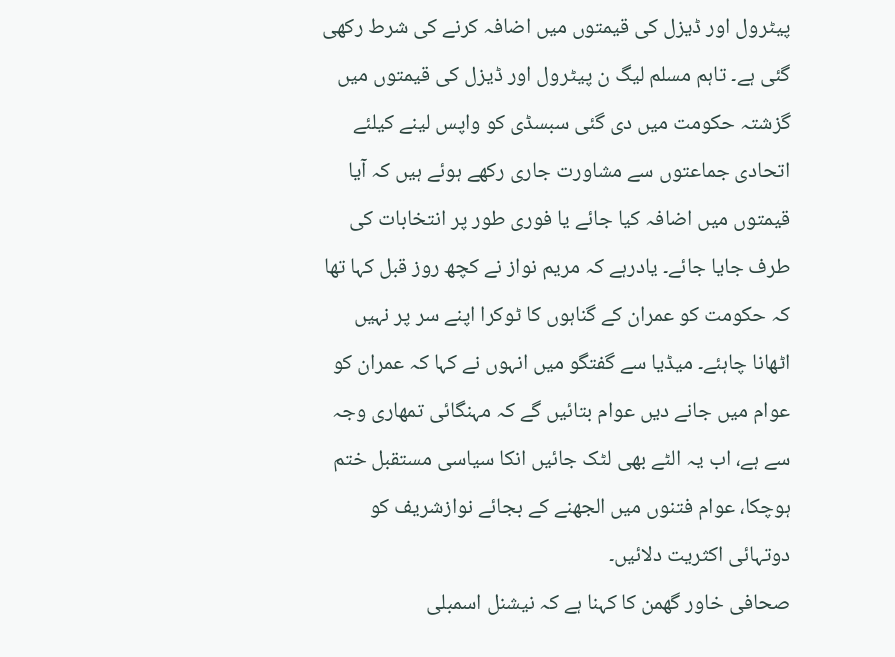پیٹرول اور ڈیزل کی قیمتوں میں اضافہ کرنے کی شرط رکھی گئی ہے۔ تاہم مسلم لیگ ن پیٹرول اور ڈیزل کی قیمتوں میں گزشتہ حکومت میں دی گئی سبسڈی کو واپس لینے کیلئے اتحادی جماعتوں سے مشاورت جاری رکھے ہوئے ہیں کہ آیا قیمتوں میں اضافہ کیا جائے یا فوری طور پر انتخابات کی طرف جایا جائے۔ یادرہے کہ مریم نواز نے کچھ روز قبل کہا تھا کہ حکومت کو عمران کے گناہوں کا ٹوکرا اپنے سر پر نہیں اٹھانا چاہئے۔ میڈیا سے گفتگو میں انہوں نے کہا کہ عمران کو عوام میں جانے دیں عوام بتائیں گے کہ مہنگائی تمھاری وجہ سے ہے، اب یہ الٹے بھی لٹک جائیں انکا سیاسی مستقبل ختم ہوچکا، عوام فتنوں میں الجھنے کے بجائے نوازشریف کو دوتہائی اکثریت دلائیں۔
صحافی خاور گھمن کا کہنا ہے کہ نیشنل اسمبلی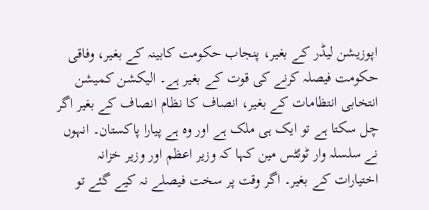اپوزیشن لیڈر کے بغیر، پنجاب حکومت کابینہ کے بغیر، وفاقی حکومت فیصلہ کرنے کی قوت کے بغیر ہے۔ الیکشن کمیشن انتخابی انتظامات کے بغیر، انصاف کا نظام انصاف کے بغیر اگر چل سکتا ہے تو ایک ہی ملک ہے اور وہ ہے پیارا پاکستان۔ انہوں نے سلسلہ وار ٹوئٹس مین کہا کہ وزیر اعظم اور وزیر خزانہ اختیارات کے بغیر۔ اگر وقت پر سخت فیصلے نہ کیے گئے تو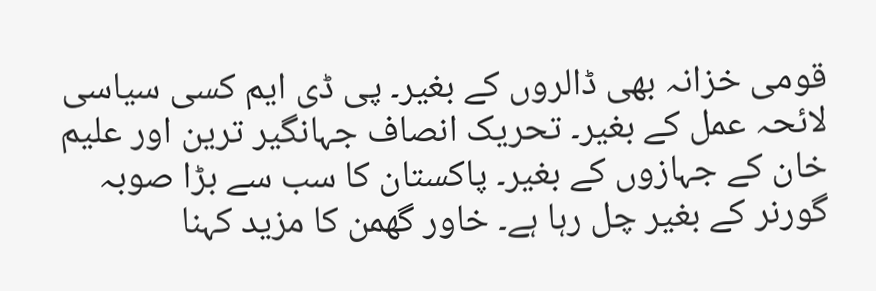قومی خزانہ بھی ڈالروں کے بغیر۔ پی ڈی ایم کسی سیاسی لائحہ عمل کے بغیر۔ تحریک انصاف جہانگیر ترین اور علیم خان کے جہازوں کے بغیر۔ پاکستان کا سب سے بڑا صوبہ گورنر کے بغیر چل رہا ہے۔ خاور گھمن کا مزید کہنا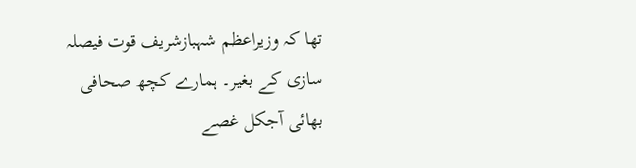تھا کہ وزیراعظم شہبازشریف قوت فیصلہ سازی کے بغیر۔ ہمارے کچھ صحافی بھائی آجکل غصے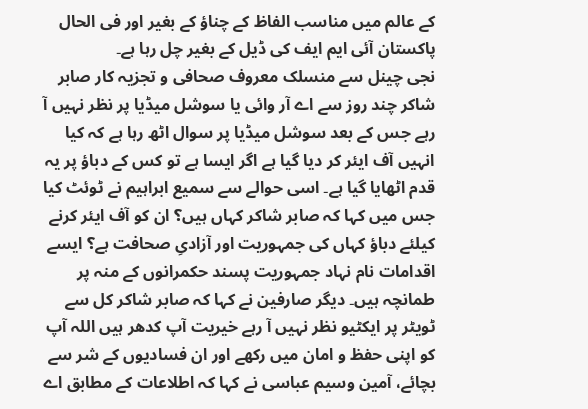کے عالم میں مناسب الفاظ کے چناؤ کے بغیر اور فی الحال پاکستان آئی ایم ایف کی ڈیل کے بغیر چل رہا ہے۔
نجی چینل سے منسلک معروف صحافی و تجزیہ کار صابر شاکر چند روز سے اے آر وائی یا سوشل میڈیا پر نظر نہیں آ رہے جس کے بعد سوشل میڈیا پر سوال اٹھ رہا ہے کہ کیا انہیں آف ایئر کر دیا گیا ہے اگر ایسا ہے تو کس کے دباؤ پر یہ قدم اٹھایا گیا ہے۔ اسی حوالے سے سمیع ابراہیم نے ٹوئٹ کیا جس میں کہا کہ صابر شاکر کہاں ہیں؟ ان کو آف ایئر کرنے کیلئے دباؤ کہاں کی جمہوریت اور آزادیِ صحافت ہے؟ ایسے اقدامات نام نہاد جمہوریت پسند حکمرانوں کے منہ پر طمانچہ ہیں۔ دیگر صارفین نے کہا کہ صابر شاکر کل سے ٹویٹر پر ایکٹیو نظر نہیں آ رہے خیریت آپ کدھر ہیں اللہ آپ کو اپنی حفظ و امان میں رکھے اور ان فسادیوں کے شر سے بچائے، آمین وسیم عباسی نے کہا کہ اطلاعات کے مطابق اے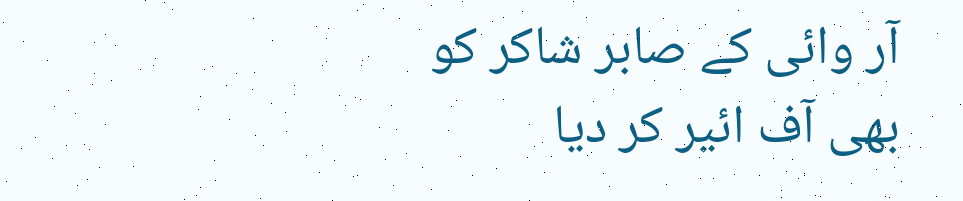آر وائی کے صابر شاکر کو بھی آف ائیر کر دیا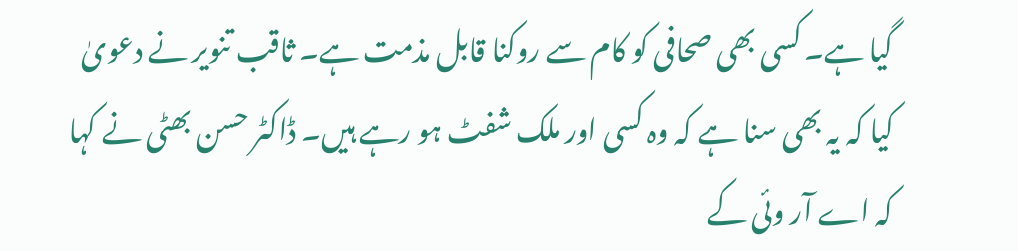گیا ہے۔ کسی بھی صحافی کو کام سے روکنا قابل مذمت ہے۔ ثاقب تنویر نے دعویٰ کیا کہ یہ بھی سنا ہے کہ وہ کسی اور ملک شفٹ ہو رہے ہیں۔ ڈاکٹر حسن بھٹی نے کہا کہ اے آر وئی کے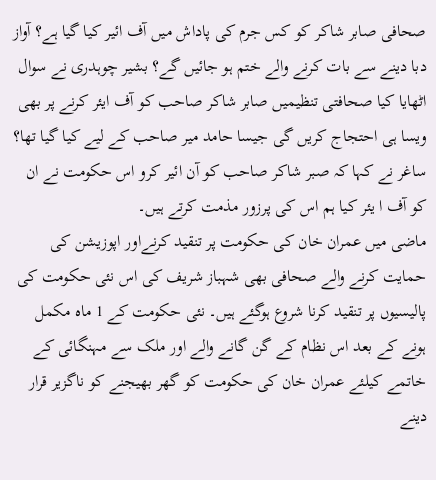صحافی صابر شاکر کو کس جرم کی پاداش میں آف ائیر کیا گیا ہے؟ آواز دبا دینے سے بات کرنے والے ختم ہو جائیں گے؟ بشیر چوہدری نے سوال اٹھایا کیا صحافتی تنظیمیں صابر شاکر صاحب کو آف ایئر کرنے پر بھی ویسا ہی احتجاج کریں گی جیسا حامد میر صاحب کے لیے کیا گیا تھا؟ ساغر نے کہا کہ صبر شاکر صاحب کو آن ائیر کرو اس حکومت نے ان کو آف ا یئر کیا ہم اس کی پرزور مذمت کرتے ہیں۔
ماضی میں عمران خان کی حکومت پر تنقید کرنےاور اپوزیشن کی حمایت کرنے والے صحافی بھی شہباز شریف کی اس نئی حکومت کی پالیسیوں پر تنقید کرنا شروع ہوگئے ہیں۔ نئی حکومت کے 1 ماہ مکمل ہونے کے بعد اس نظام کے گن گانے والے اور ملک سے مہنگائی کے خاتمے کیلئے عمران خان کی حکومت کو گھر بھیجنے کو ناگزیر قرار دینے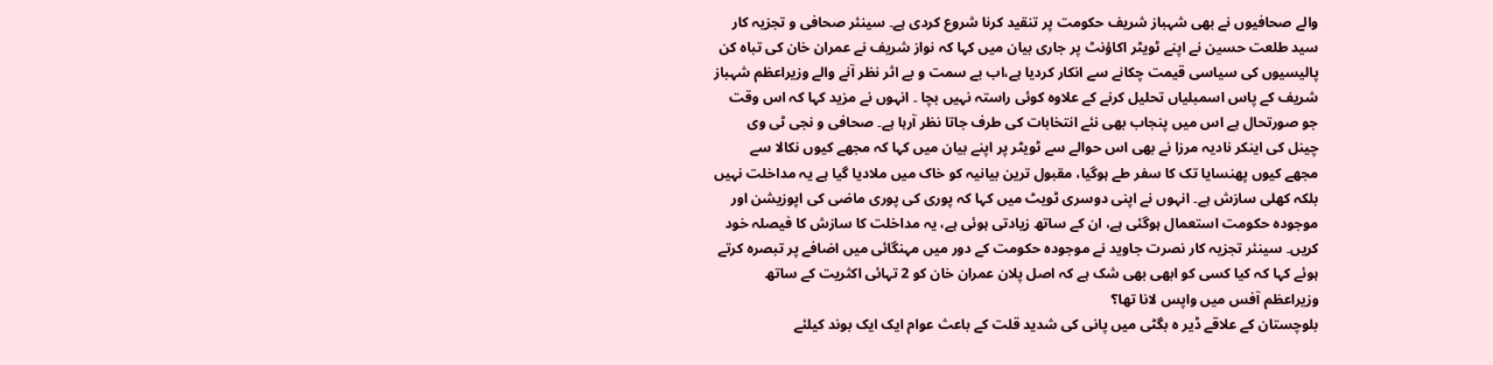والے صحافیوں نے بھی شہباز شریف حکومت پر تنقید کرنا شروع کردی ہے۔ سینئر صحافی و تجزیہ کار سید طلعت حسین نے اپنے ٹویٹر اکاؤنٹ پر جاری بیان میں کہا کہ نواز شریف نے عمران خان کی تباہ کن پالیسیوں کی سیاسی قیمت چکانے سے انکار کردیا ہے،اب بے سمت و بے اثر نظر آنے والے وزیراعظم شہباز شریف کے پاس اسمبلیاں تحلیل کرنے کے علاوہ کوئی راستہ نہیں بچا ۔ انہوں نے مزید کہا کہ اس وقت جو صورتحال ہے اس میں پنجاب بھی نئے انتخابات کی طرف جاتا نظر آرہا ہے۔ صحافی و نجی ٹی وی چینل کی اینکر نادیہ مرزا نے بھی اس حوالے سے ٹویٹر پر اپنے بیان میں کہا کہ مجھے کیوں نکالا سے مجھے کیوں پھنسایا تک کا سفر طے ہوگیا، مقبول ترین بیانیہ کو خاک میں ملادیا گیا ہے یہ مداخلت نہیں بلکہ کھلی سازش ہے۔ انہوں نے اپنی دوسری ٹویٹ میں کہا کہ پوری کی پوری ماضی کی اپوزیشن اور موجودہ حکومت استعمال ہوگئی ہے، ان کے ساتھ زیادتی ہوئی ہے، یہ مداخلت کا سازش کا فیصلہ خود کریں۔ سینئر تجزیہ کار نصرت جاوید نے موجودہ حکومت کے دور میں مہنگائی میں اضافے پر تبصرہ کرتے ہوئے کہا کہ کیا کسی کو ابھی بھی شک ہے کہ اصل پلان عمران خان کو 2 تہائی اکثریت کے ساتھ وزیراعظم آفس میں واپس لانا تھا؟
بلوچستان کے علاقے ڈیر ہ بگٹی میں پانی کی شدید قلت کے باعث عوام ایک ایک بوند کیلئے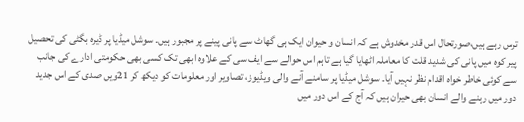ترس رہے ہیں،صورتحال اس قدر مخدوش ہے کہ انسان و حیوان ایک ہی گھاٹ سے پانی پینے پر مجبور ہیں۔ سوشل میڈیا پر ڈیرہ بگٹی کی تحصیل پیر کوہ میں پانی کی شدید قلت کا معاملہ اٹھایا گیا ہے تاہم اس حوالے سے ایف سی کے علاوہ ابھی تک کسی بھی حکومتی ادارے کی جانب سے کوئی خاطر خواہ اقدام نظر نہیں آیا۔ سوشل میڈیا پر سامنے آنے والی ویڈیوز، تصاویر اور معلومات کو دیکھ کر 21ویں صدی کے اس جدید دور میں رہنے والے انسان بھی حیران ہیں کہ آج کے اس دور میں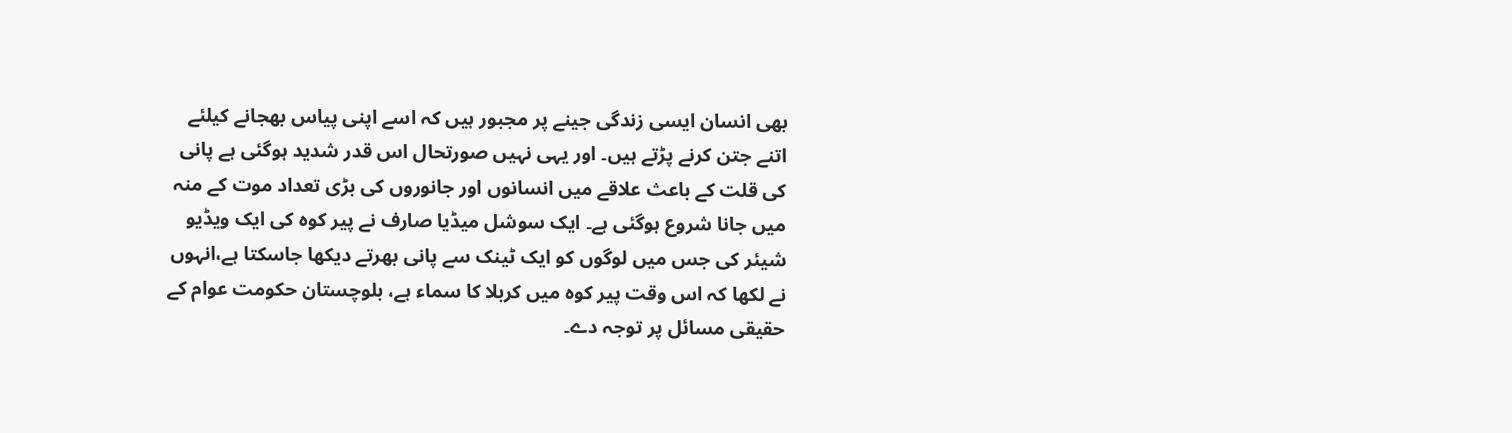بھی انسان ایسی زندگی جینے پر مجبور ہیں کہ اسے اپنی پیاس بھجانے کیلئے اتنے جتن کرنے پڑتے ہیں۔ اور یہی نہیں صورتحال اس قدر شدید ہوگئی ہے پانی کی قلت کے باعث علاقے میں انسانوں اور جانوروں کی بڑی تعداد موت کے منہ میں جانا شروع ہوگئی ہے۔ ایک سوشل میڈیا صارف نے پیر کوہ کی ایک ویڈیو شیئر کی جس میں لوگوں کو ایک ٹینک سے پانی بھرتے دیکھا جاسکتا ہے،انہوں نے لکھا کہ اس وقت پیر کوہ میں کربلا کا سماء ہے، بلوچستان حکومت عوام کے حقیقی مسائل پر توجہ دے۔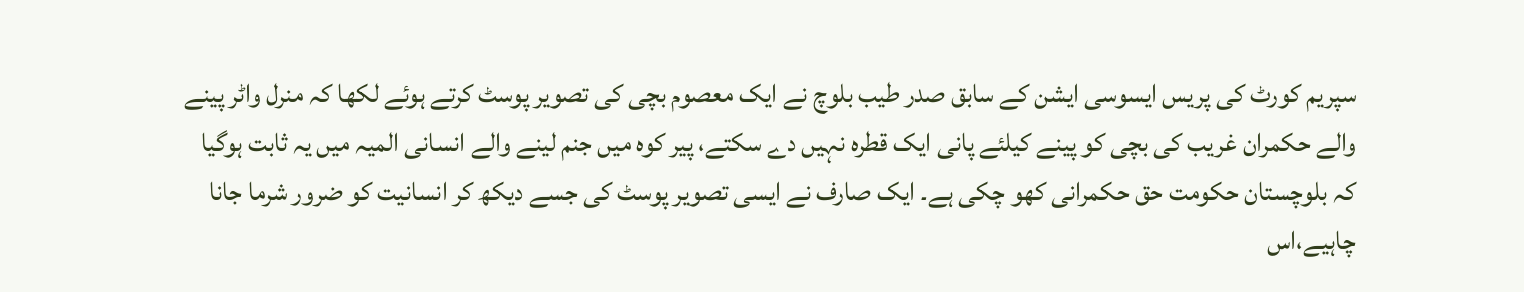سپریم کورٹ کی پریس ایسوسی ایشن کے سابق صدر طیب بلوچ نے ایک معصوم بچی کی تصویر پوسٹ کرتے ہوئے لکھا کہ منرل واٹر پینے والے حکمران غریب کی بچی کو پینے کیلئے پانی ایک قطرہ نہیں دے سکتے، پیر کوہ میں جنم لینے والے انسانی المیہ میں یہ ثابت ہوگیا کہ بلوچستان حکومت حق حکمرانی کھو چکی ہے۔ ایک صارف نے ایسی تصویر پوسٹ کی جسے دیکھ کر انسانیت کو ضرور شرما جانا چاہیے،اس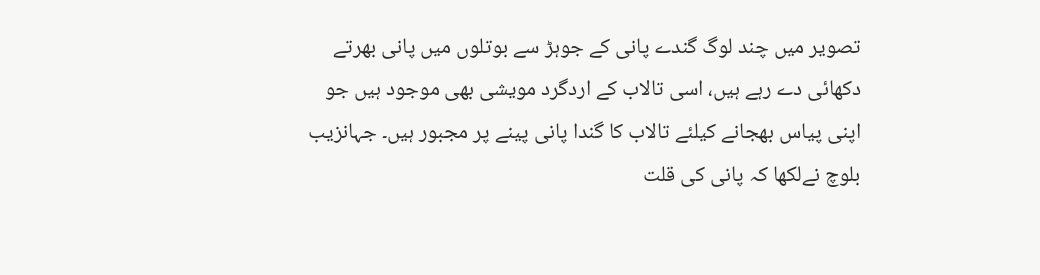تصویر میں چند لوگ گندے پانی کے جوہڑ سے بوتلوں میں پانی بھرتے دکھائی دے رہے ہیں، اسی تالاب کے اردگرد مویشی بھی موجود ہیں جو اپنی پیاس بھجانے کیلئے تالاب کا گندا پانی پینے پر مجبور ہیں۔ جہانزیب بلوچ نےلکھا کہ پانی کی قلت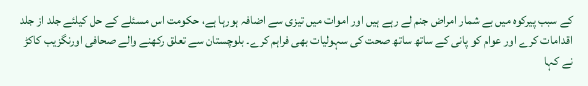کے سبب پیرکوہ میں بے شمار امراض جنم لے رہے ہیں اور اموات میں تیزی سے اضافہ ہورہا ہے، حکومت اس مسئلے کے حل کیلئے جلد از جلد اقدامات کرے اور عوام کو پانی کے ساتھ ساتھ صحت کی سہولیات بھی فراہم کرے۔ بلوچستان سے تعلق رکھنے والے صحافی اورنگزیب کاکڑ نے کہا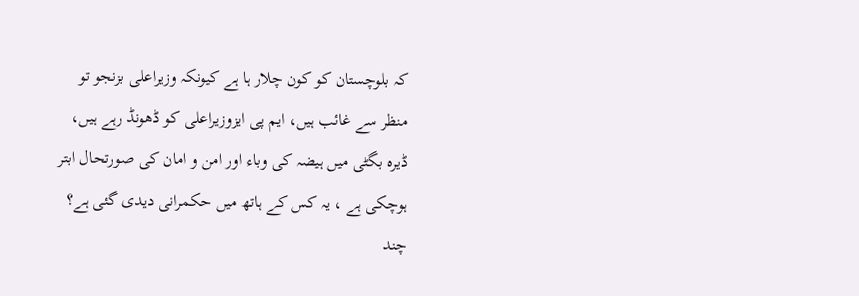کہ بلوچستان کو کون چلار ہا ہے کیونکہ وزیراعلی بزنجو تو منظر سے غائب ہیں، ایم پی ایزوزیراعلی کو ڈھونڈ رہے ہیں، ڈیرہ بگٹی میں ہیضہ کی وباء اور امن و امان کی صورتحال ابتر ہوچکی ہے ، یہ کس کے ہاتھ میں حکمرانی دیدی گئی ہے؟ چند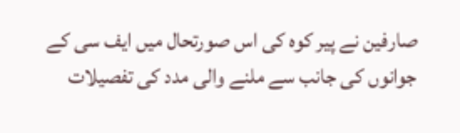صارفین نے پیر کوہ کی اس صورتحال میں ایف سی کے جوانوں کی جانب سے ملنے والی مدد کی تفصیلات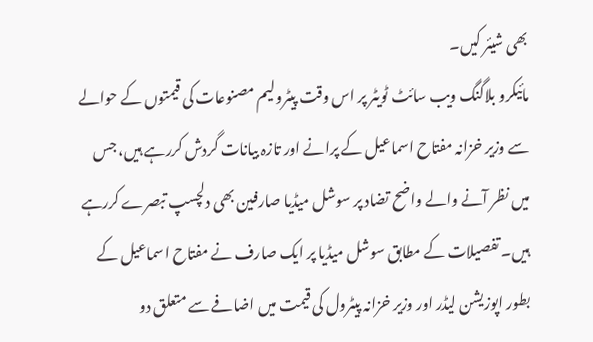بھی شیئر کیں۔
مائیکرو بلاگنگ ویب سائٹ ٹویٹر پر اس وقت پیٹرولیم مصنوعات کی قیمتوں کے حوالے سے وزیر خزانہ مفتاح اسماعیل کے پرانے اور تازہ بیانات گردش کررہے ہیں، جس میں نظر آنے والے واضح تضاد پر سوشل میڈیا صارفین بھی دلچسپ تبصرے کررہے ہیں۔ تفصیلات کے مطابق سوشل میڈیا پر ایک صارف نے مفتاح اسماعیل کے بطور اپوزیشن لیڈر اور وزیر خزانہ پیٹرول کی قیمت میں اضافے سے متعلق دو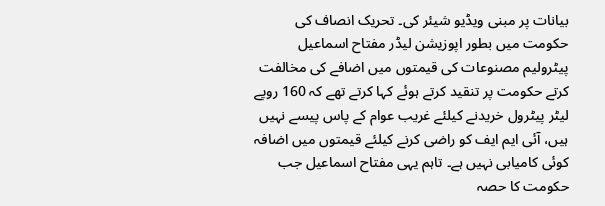بیانات پر مبنی ویڈیو شیئر کی۔ تحریک انصاف کی حکومت میں بطور اپوزیشن لیڈر مفتاح اسماعیل پیٹرولیم مصنوعات کی قیمتوں میں اضافے کی مخالفت کرتے حکومت پر تنقید کرتے ہوئے کہا کرتے تھے کہ 160 روپے لیٹر پیٹرول خریدنے کیلئے غریب عوام کے پاس پیسے نہیں ہیں، آئی ایم ایف کو راضی کرنے کیلئے قیمتوں میں اضافہ کوئی کامیابی نہیں ہے۔ تاہم یہی مفتاح اسماعیل جب حکومت کا حصہ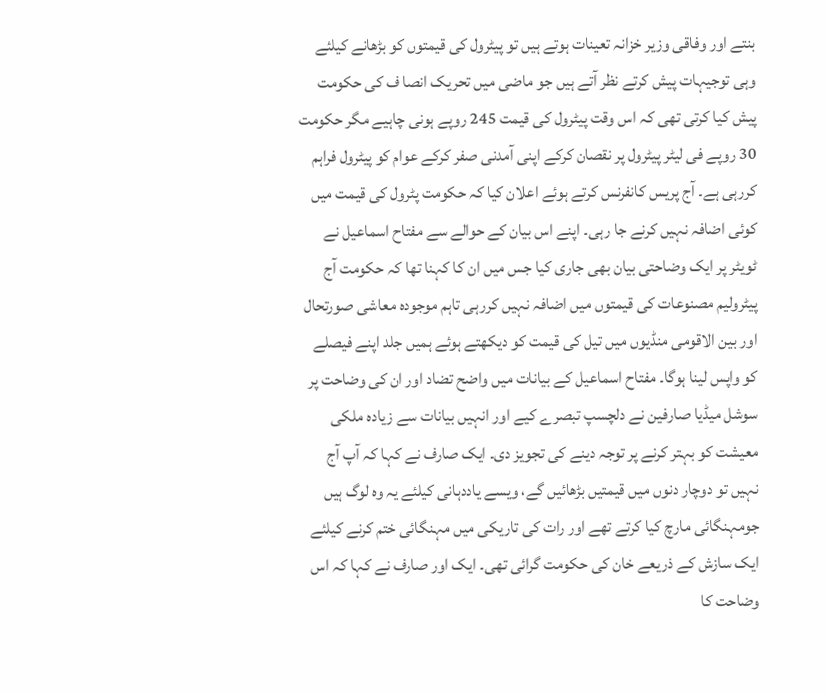بنتے اور وفاقی وزیر خزانہ تعینات ہوتے ہیں تو پیٹرول کی قیمتوں کو بڑھانے کیلئے وہی توجیہات پیش کرتے نظر آتے ہیں جو ماضی میں تحریک انصا ف کی حکومت پیش کیا کرتی تھی کہ اس وقت پیٹرول کی قیمت 245 روپے ہونی چاہیے مگر حکومت 30 روپے فی لیٹر پیٹرول پر نقصان کرکے اپنی آمدنی صفر کرکے عوام کو پیٹرول فراہم کررہی ہے۔ آج پریس کانفرنس کرتے ہوئے اعلان کیا کہ حکومت پٹرول کی قیمت میں کوئی اضافہ نہیں کرنے جا رہی۔ اپنے اس بیان کے حوالے سے مفتاح اسماعیل نے ٹویٹر پر ایک وضاحتی بیان بھی جاری کیا جس میں ان کا کہنا تھا کہ حکومت آج پیٹرولیم مصنوعات کی قیمتوں میں اضافہ نہیں کررہی تاہم موجودہ معاشی صورتحال اور بین الاقومی منڈیوں میں تیل کی قیمت کو دیکھتے ہوئے ہمیں جلد اپنے فیصلے کو واپس لینا ہوگا۔ مفتاح اسماعیل کے بیانات میں واضح تضاد اور ان کی وضاحت پر سوشل میڈیا صارفین نے دلچسپ تبصرے کیے اور انہیں بیانات سے زیادہ ملکی معیشت کو بہتر کرنے پر توجہ دینے کی تجویز دی۔ ایک صارف نے کہا کہ آپ آج نہیں تو دوچار دنوں میں قیمتیں بڑھائیں گے، ویسے یاددہانی کیلئے یہ وہ لوگ ہیں جومہنگائی مارچ کیا کرتے تھے اور رات کی تاریکی میں مہنگائی ختم کرنے کیلئے ایک سازش کے ذریعے خان کی حکومت گرائی تھی۔ ایک اور صارف نے کہا کہ اس وضاحت کا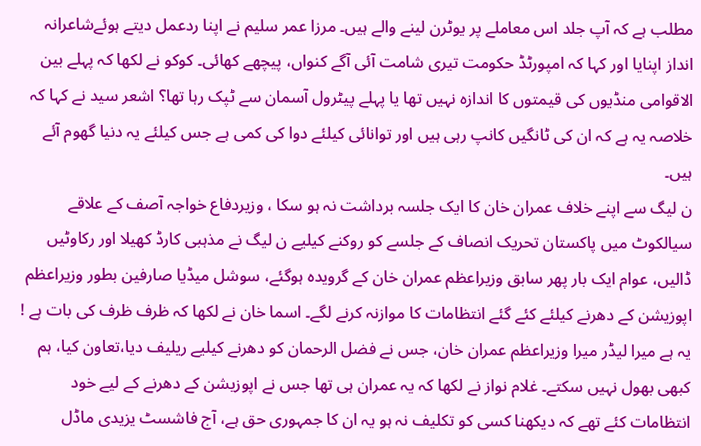مطلب ہے کہ آپ جلد اس معاملے پر یوٹرن لینے والے ہیں۔ مرزا عمر سلیم نے اپنا ردعمل دیتے ہوئےشاعرانہ انداز اپنایا اور کہا کہ امپورٹڈ حکومت تیری شامت آئی آگے کنواں، پیچھے کھائی۔ کوکو نے لکھا کہ پہلے بین الاقوامی منڈیوں کی قیمتوں کا اندازہ نہیں تھا یا پہلے پیٹرول آسمان سے ٹپک رہا تھا؟ اشعر سید نے کہا کہ خلاصہ یہ ہے کہ ان کی ٹانگیں کانپ رہی ہیں اور توانائی کیلئے دوا کی کمی ہے جس کیلئے یہ دنیا گھوم آئے ہیں۔
ن لیگ سے اپنے خلاف عمران خان کا ایک جلسہ برداشت نہ ہو سکا ، وزیردفاع خواجہ آصف کے علاقے سیالکوٹ میں پاکستان تحریک انصاف کے جلسے کو روکنے کیلیے ن لیگ نے مذہبی کارڈ کھیلا اور رکاوٹیں ڈالیں، عوام ایک بار پھر سابق وزیراعظم عمران خان کے گرویدہ ہوگئے، سوشل میڈیا صارفین بطور وزیراعظم اپوزیشن کے دھرنے کیلئے کئے گئے انتظامات کا موازنہ کرنے لگے۔ اسما خان نے لکھا کہ ظرف ظرف کی بات ہے ! یہ ہے میرا لیڈر میرا وزیراعظم عمران خان، جس نے فضل الرحمان کو دھرنے کیلیے ریلیف دیا،تعاون کیا، ہم کبھی بھول نہیں سکتے۔ غلام نواز نے لکھا کہ یہ عمران ہی تھا جس نے اپوزیشن کے دھرنے کے لیے خود انتظامات کئے تھے کہ دیکھنا کسی کو تکلیف نہ ہو یہ ان کا جمہوری حق ہے، آج فاشسٹ یزیدی ماڈل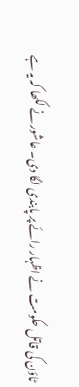ٹاؤن کی قاتل حکومت نے اظہار رائے پر پابندی لگا دی۔ عاشور نے لکھا کہ یہ ہے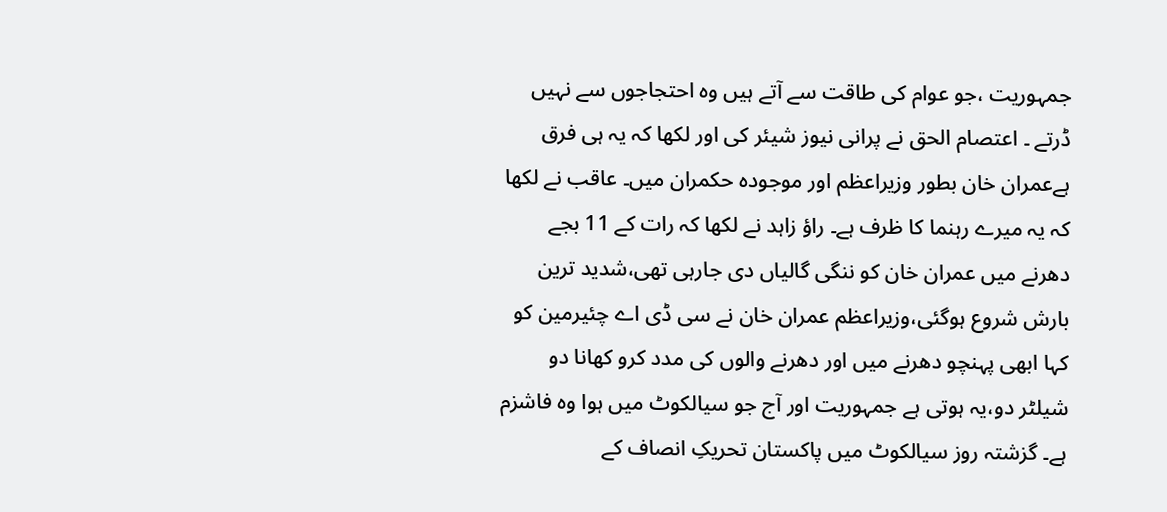جمہوریت ،جو عوام کی طاقت سے آتے ہیں وہ احتجاجوں سے نہیں ڈرتے ۔ اعتصام الحق نے پرانی نیوز شیئر کی اور لکھا کہ یہ ہی فرق ہےعمران خان بطور وزیراعظم اور موجودہ حکمران میں۔ عاقب نے لکھا کہ یہ میرے رہنما کا ظرف ہے۔ راؤ زاہد نے لکھا کہ رات کے 11 بجے دھرنے میں عمران خان کو ننگی گالیاں دی جارہی تھی،شدید ترین بارش شروع ہوگئی،وزیراعظم عمران خان نے سی ڈی اے چئیرمین کو کہا ابھی پہنچو دھرنے میں اور دھرنے والوں کی مدد کرو کھانا دو شیلٹر دو،یہ ہوتی ہے جمہوریت اور آج جو سیالکوٹ میں ہوا وہ فاشزم ہے۔ گزشتہ روز سیالکوٹ میں پاکستان تحریکِ انصاف کے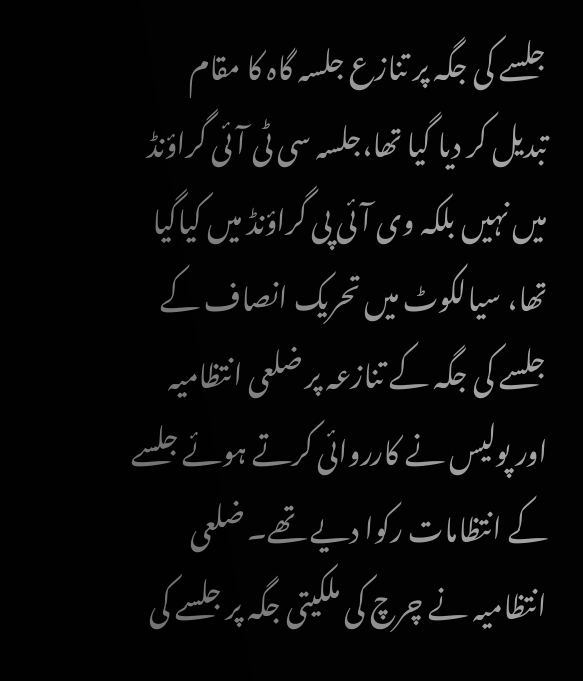جلسے کی جگہ پر تنازع جلسہ گاہ کا مقام تبدیل کر دیا گیا تھا،جلسہ سی ٹی آئی گراؤنڈ میں نہیں بلکہ وی آئی پی گراؤنڈ میں کیاگیا تھا، سیالکوٹ میں تحریک انصاف کے جلسے کی جگہ کے تنازعہ پر ضلعی انتظامیہ اور پولیس نے کارروائی کرتے ہوئے جلسے کے انتظامات رکوا دیے تھے۔ ضلعی انتظامیہ نے چرچ کی ملکیتی جگہ پر جلسے کی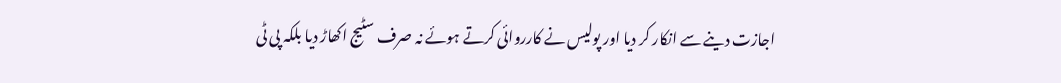اجازت دینے سے انکار کر دیا اور پولیس نے کارروائی کرتے ہوئے نہ صرف سٹیج اکھاڑ دیا بلکہ پی ٹی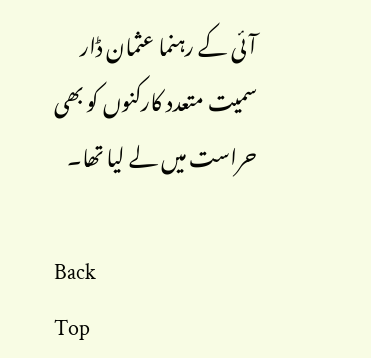آئی کے رہنما عثمان ڈار سمیت متعدد کارکنوں کو بھی حراست میں لے لیا تھا۔

Back
Top